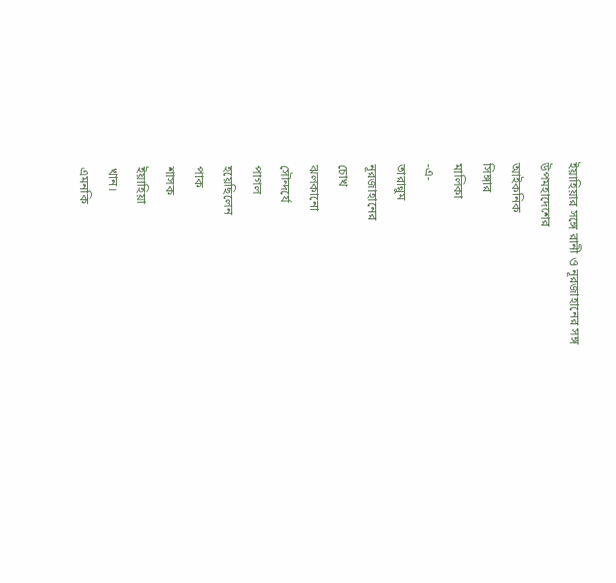ইয়াহিয়ার সঙ্গে রানী ও নূরজাহানের সঙ্গ
উপমহাদেশের
আইকনিক
সিঙ্গার
মালিকা
-এ-
তারান্নুম
নূরজাহানের
চোখ
ঝলকানো
সৌন্দর্যে
পাগল
হয়েছিলেন
পাক
শাসক
ইয়াহিয়া
খান।
এমনকি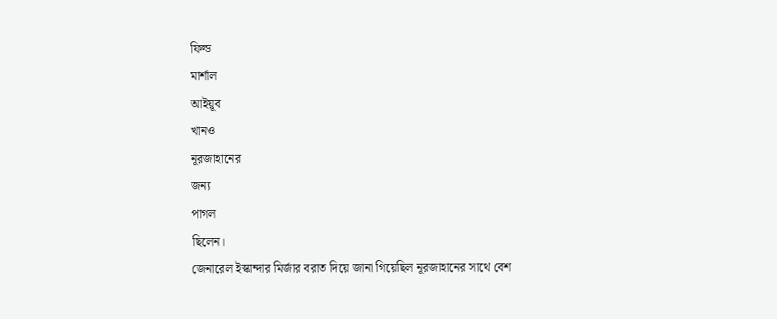ফিল্ড
মার্শাল
আইয়ূব
খানও
নূরজাহানের
জন্য
পাগল
ছিলেন।
জেনারেল ইস্কান্দার মির্জার বরাত দিয়ে জানা গিয়েছিল নূরজাহানের সাথে বেশ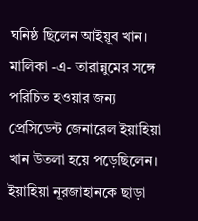ঘনিষ্ঠ ছিলেন আইয়ূব খান। মালিকা -এ- তারান্নুমের সঙ্গে পরিচিত হওয়ার জন্য প্রেসিডেন্ট জেনারেল ইয়াহিয়া খান উতলা হয়ে পড়েছিলেন। ইয়াহিয়া নূরজাহানকে ছাড়া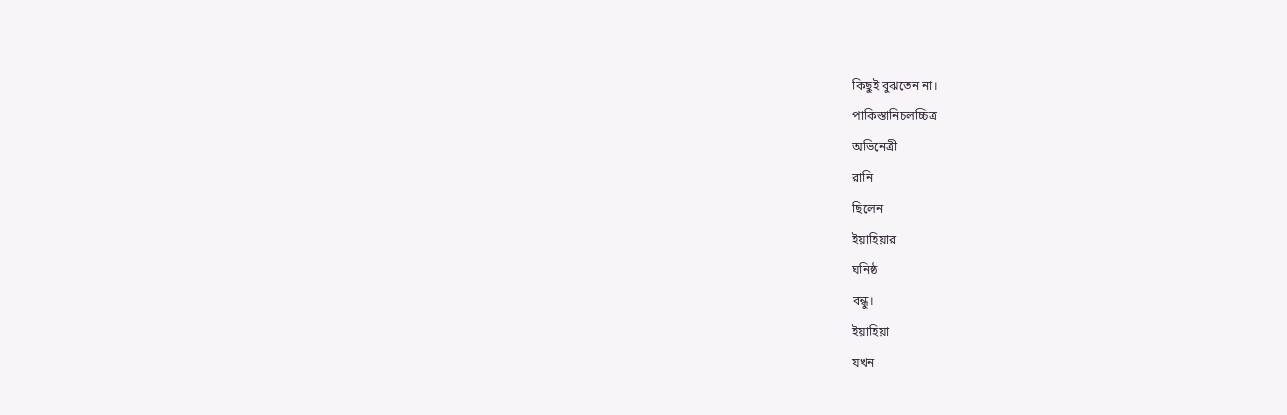কিছুই বুঝতেন না।
পাকিস্তানিচলচ্চিত্র
অভিনেত্রী
রানি
ছিলেন
ইয়াহিয়ার
ঘনিষ্ঠ
বন্ধু।
ইয়াহিয়া
যখন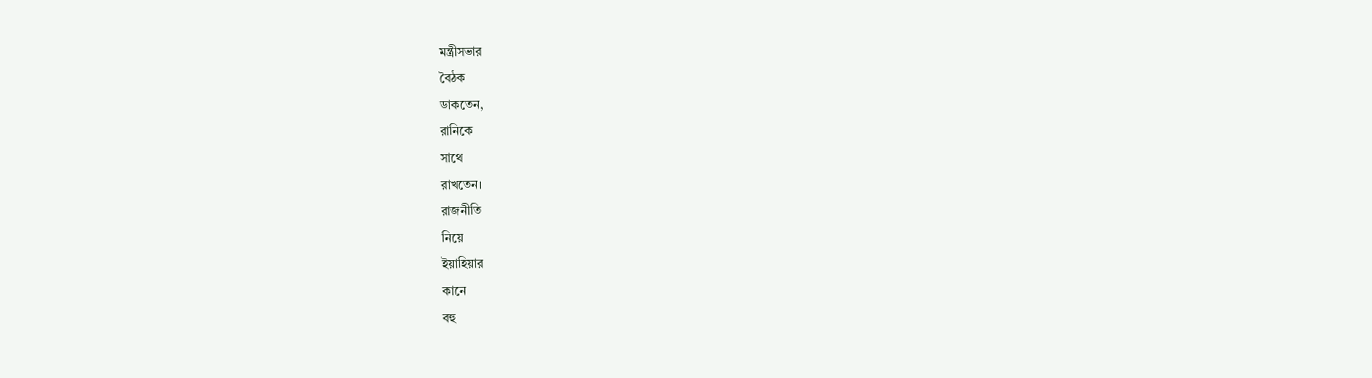মন্ত্রীসভার
বৈঠক
ডাকতেন,
রানিকে
সাথে
রাখতেন।
রাজনীতি
নিয়ে
ইয়াহিয়ার
কানে
বহু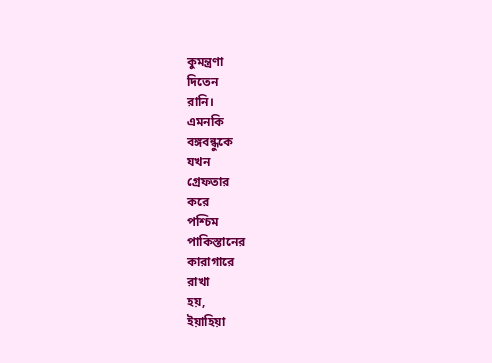কুমন্ত্রণা
দিতেন
রানি।
এমনকি
বঙ্গবন্ধুকে
যখন
গ্রেফতার
করে
পশ্চিম
পাকিস্তানের
কারাগারে
রাখা
হয়,
ইয়াহিয়া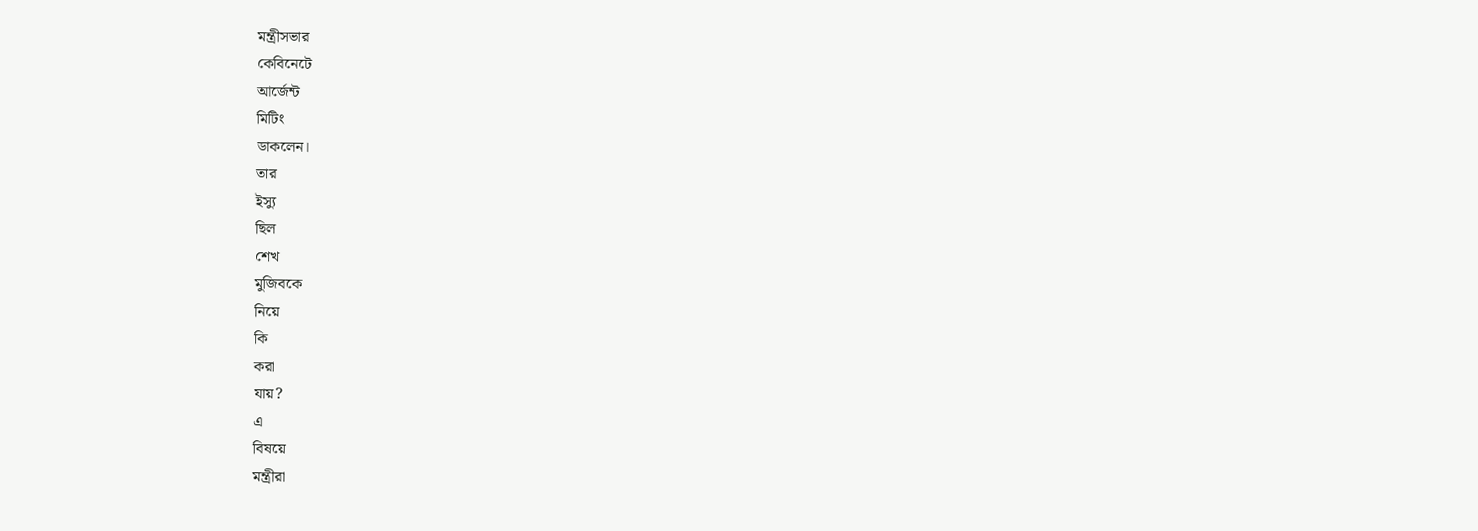মন্ত্রীসভার
কেবিনেটে
আর্জেন্ট
মিটিং
ডাকলেন।
তার
ইস্যু
ছিল
শেখ
মুজিবকে
নিয়ে
কি
করা
যায়?
এ
বিষয়ে
মন্ত্রীরা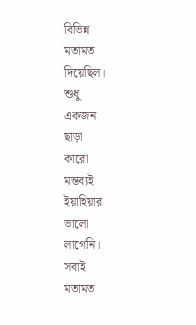বিভিন্ন
মতামত
দিয়েছিল।
শুধু
একজন
ছাড়া
কারো
মন্তব্যই
ইয়াহিয়ার
ভালো
লাগেনি।
সবাই
মতামত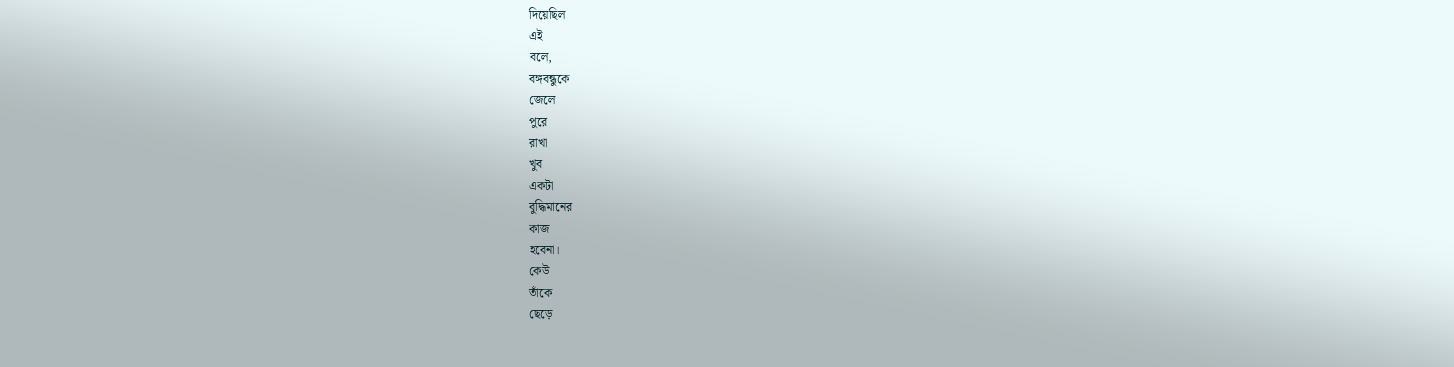দিয়েছিল
এই
বলে,
বঙ্গবন্ধুকে
জেলে
পুরে
রাখা
খুব
একটা
বুদ্ধিমানের
কাজ
হবেনা।
কেউ
তাঁকে
ছেড়ে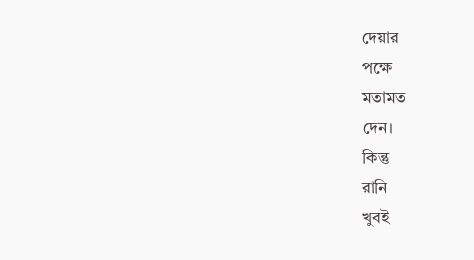দেয়ার
পক্ষে
মতামত
দেন।
কিন্তু
রানি
খুবই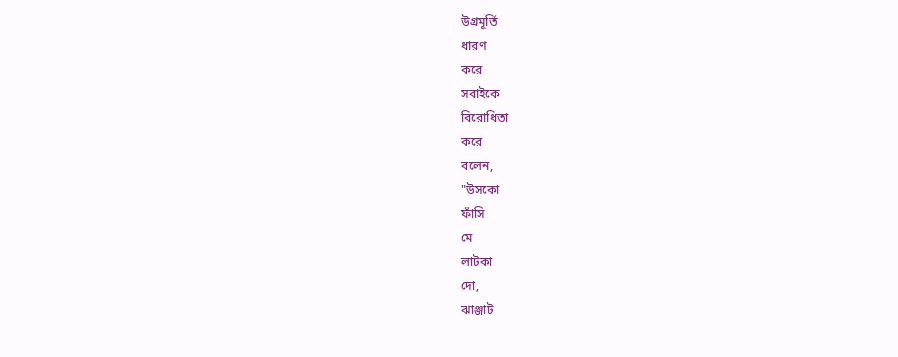উগ্রমূর্তি
ধারণ
করে
সবাইকে
বিরোধিতা
করে
বলেন,
"উসকো
ফাঁসি
মে
লাটকা
দো,
ঝাঞ্জাট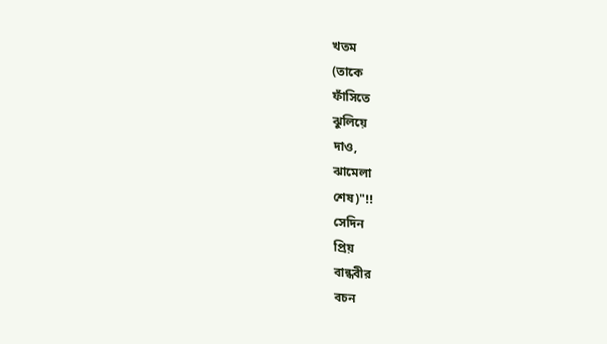খতম
(তাকে
ফাঁসিতে
ঝুলিয়ে
দাও,
ঝামেলা
শেষ)"!!
সেদিন
প্রিয়
বান্ধবীর
বচন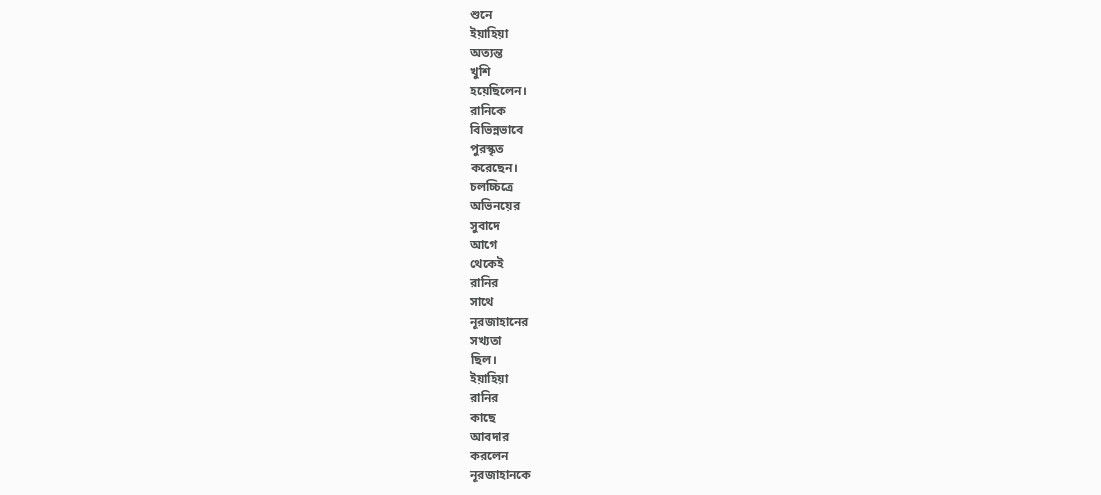শুনে
ইয়াহিয়া
অত্যন্ত
খুশি
হয়েছিলেন।
রানিকে
বিভিন্নভাবে
পুরস্কৃত
করেছেন।
চলচ্চিত্রে
অভিনয়ের
সুবাদে
আগে
থেকেই
রানির
সাথে
নূরজাহানের
সখ্যতা
ছিল।
ইয়াহিয়া
রানির
কাছে
আবদার
করলেন
নূরজাহানকে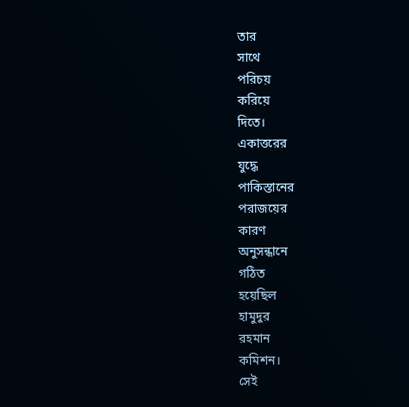তার
সাথে
পরিচয়
করিয়ে
দিতে।
একাত্তরের
যুদ্ধে
পাকিস্তানের
পরাজয়ের
কারণ
অনুসন্ধানে
গঠিত
হয়েছিল
হামুদুর
রহমান
কমিশন।
সেই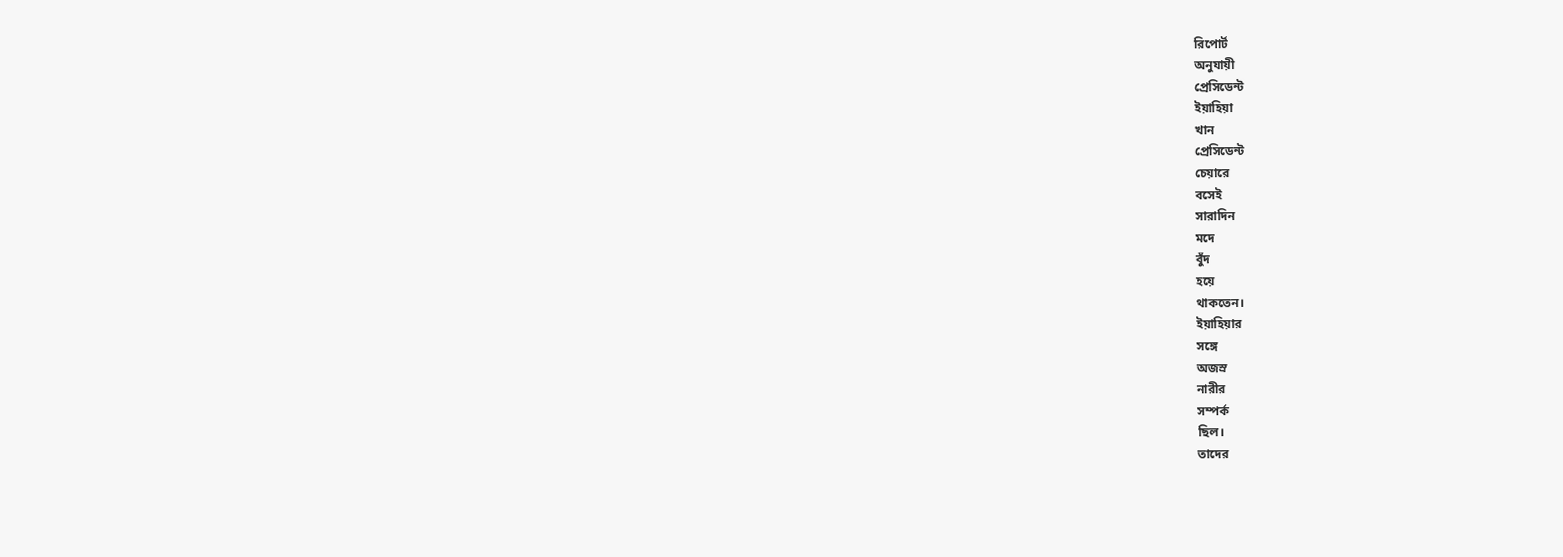রিপোর্ট
অনুযায়ী
প্রেসিডেন্ট
ইয়াহিয়া
খান
প্রেসিডেন্ট
চেয়ারে
বসেই
সারাদিন
মদে
বুঁদ
হয়ে
থাকতেন।
ইয়াহিয়ার
সঙ্গে
অজস্র
নারীর
সম্পর্ক
ছিল।
তাদের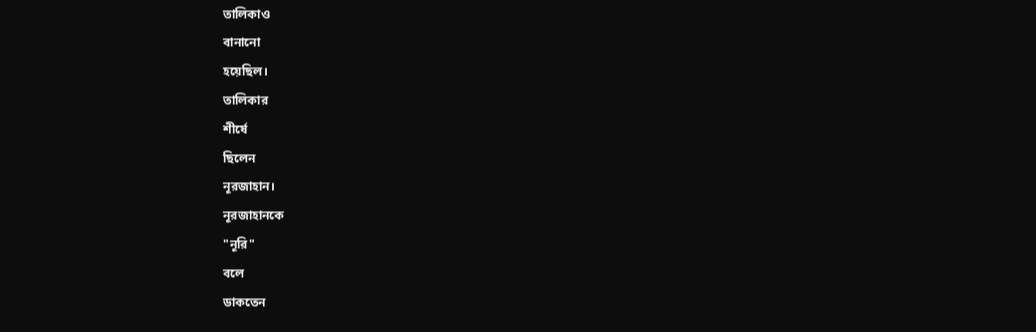তালিকাও
বানানো
হয়েছিল।
তালিকার
শীর্ষে
ছিলেন
নূরজাহান।
নূরজাহানকে
"নূরি"
বলে
ডাকতেন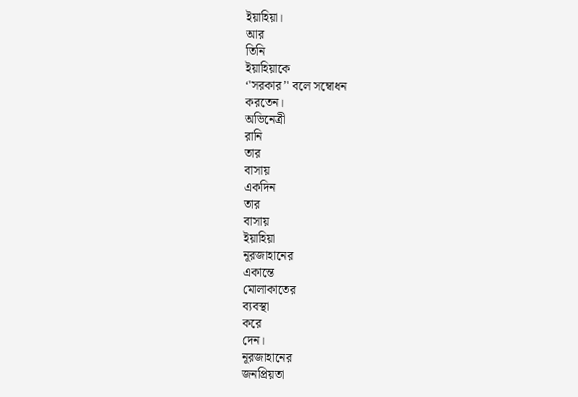ইয়াহিয়া।
আর
তিনি
ইয়াহিয়াকে
‘'সরকার’' বলে সম্বোধন
করতেন।
অভিনেত্রী
রানি
তার
বাসায়
একদিন
তার
বাসায়
ইয়াহিয়া
নূরজাহানের
একান্তে
মোলাকাতের
ব্যবস্থা
করে
দেন।
নূরজাহানের
জনপ্রিয়তা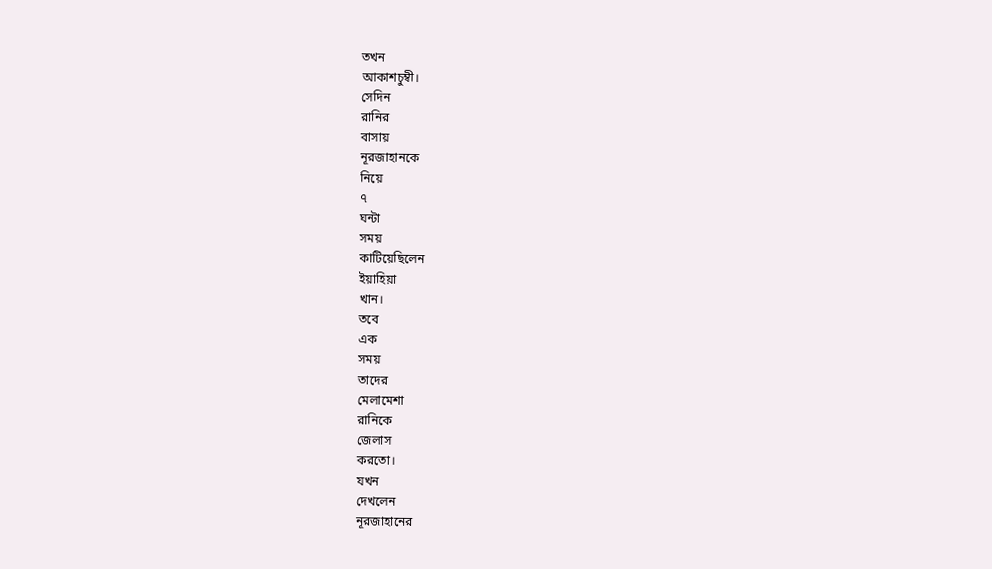তখন
আকাশচুম্বী।
সেদিন
রানির
বাসায়
নূরজাহানকে
নিয়ে
৭
ঘন্টা
সময়
কাটিয়েছিলেন
ইয়াহিয়া
খান।
তবে
এক
সময়
তাদের
মেলামেশা
রানিকে
জেলাস
করতো।
যখন
দেখলেন
নূরজাহানের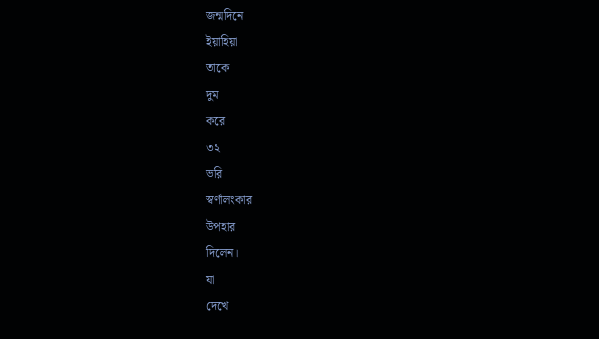জন্মদিনে
ইয়াহিয়া
তাকে
দুম
করে
৩২
ভরি
স্বর্ণালংকার
উপহার
দিলেন।
যা
দেখে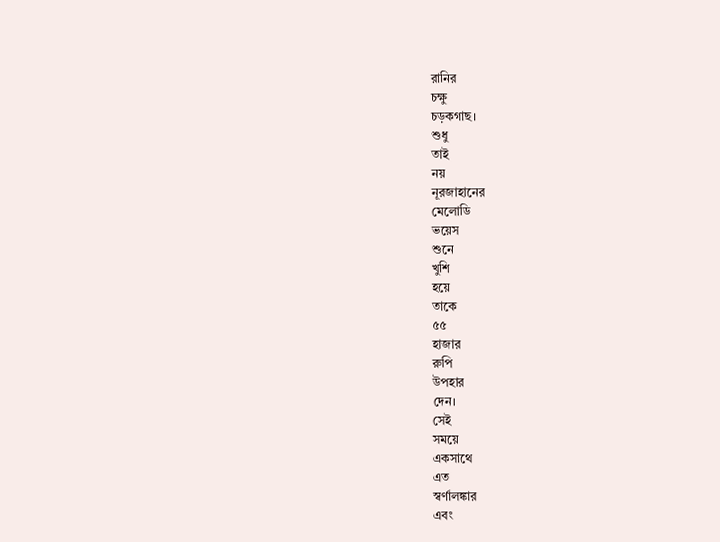রানির
চক্ষু
চড়কগাছ।
শুধু
তাই
নয়
নূরজাহানের
মেলোডি
ভয়েস
শুনে
খুশি
হয়ে
তাকে
৫৫
হাজার
রুপি
উপহার
দেন।
সেই
সময়ে
একসাথে
এত
স্বর্ণালঙ্কার
এবং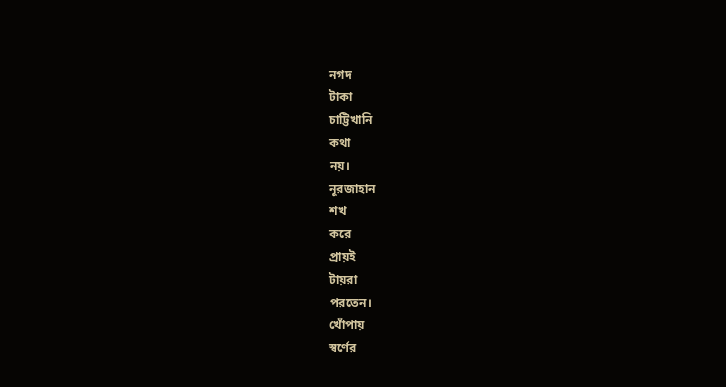নগদ
টাকা
চাট্টিখানি
কথা
নয়।
নূরজাহান
শখ
করে
প্রায়ই
টায়রা
পরতেন।
খোঁপায়
স্বর্ণের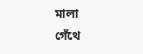মালা
গেঁথে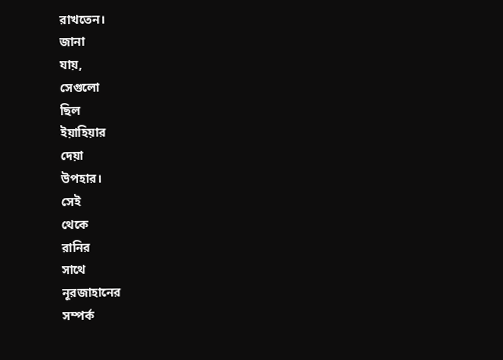রাখতেন।
জানা
যায়,
সেগুলো
ছিল
ইয়াহিয়ার
দেয়া
উপহার।
সেই
থেকে
রানির
সাথে
নূরজাহানের
সম্পর্ক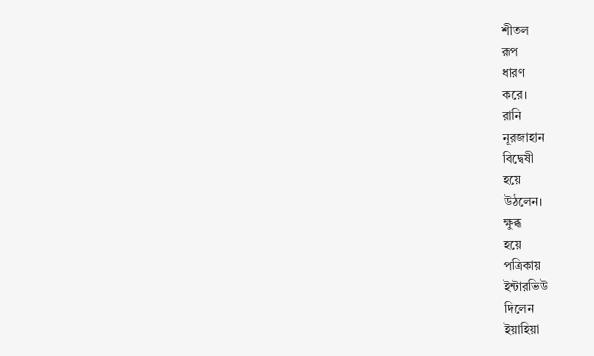শীতল
রূপ
ধারণ
করে।
রানি
নূরজাহান
বিদ্বেষী
হয়ে
উঠলেন।
ক্ষুব্ধ
হয়ে
পত্রিকায়
ইন্টারভিউ
দিলেন
ইয়াহিয়া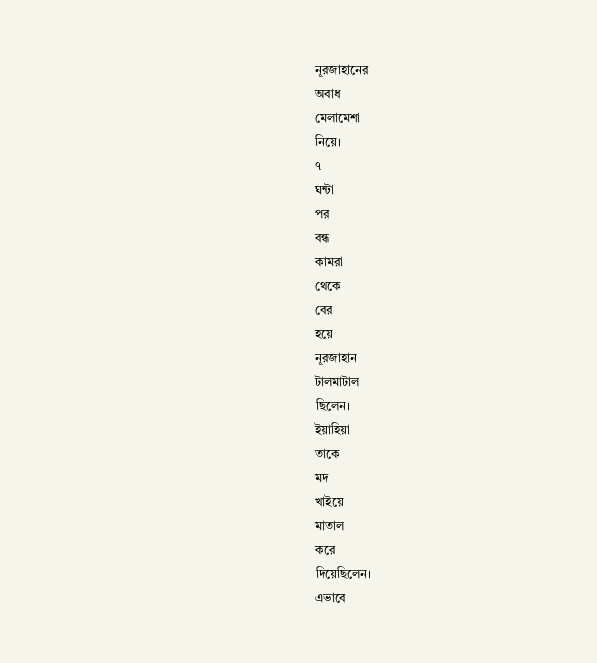নূরজাহানের
অবাধ
মেলামেশা
নিয়ে।
৭
ঘন্টা
পর
বন্ধ
কামরা
থেকে
বের
হয়ে
নূরজাহান
টালমাটাল
ছিলেন।
ইয়াহিয়া
তাকে
মদ
খাইয়ে
মাতাল
করে
দিয়েছিলেন।
এভাবে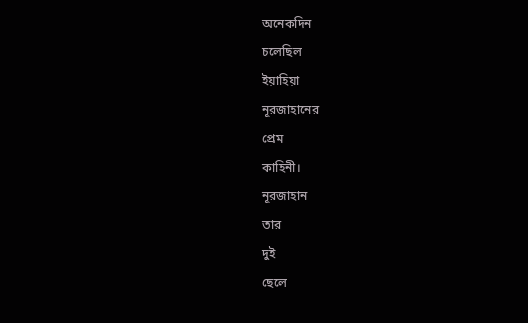অনেকদিন
চলেছিল
ইয়াহিয়া
নূরজাহানের
প্রেম
কাহিনী।
নূরজাহান
তার
দুই
ছেলে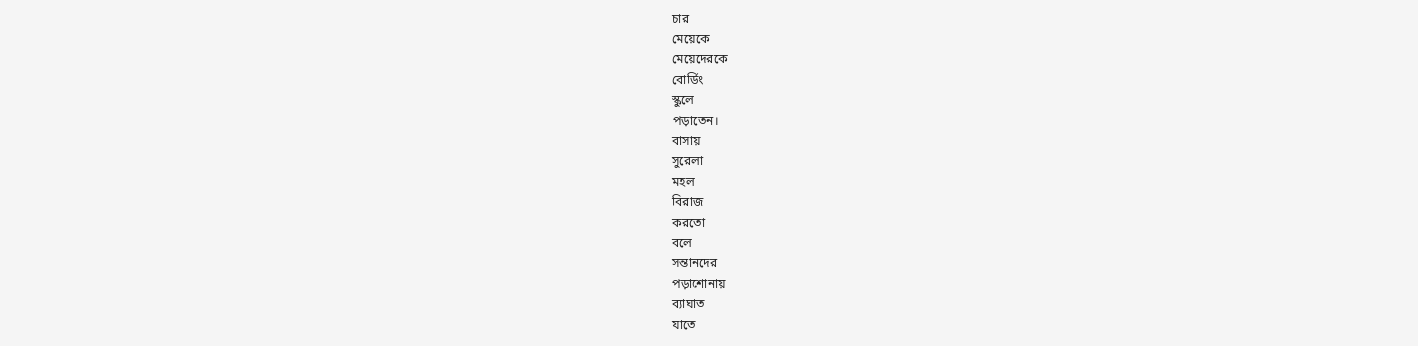চার
মেয়েকে
মেয়েদেরকে
বোর্ডিং
স্কুলে
পড়াতেন।
বাসায়
সুরেলা
মহল
বিরাজ
করতো
বলে
সন্তানদের
পড়াশোনায়
ব্যাঘাত
যাতে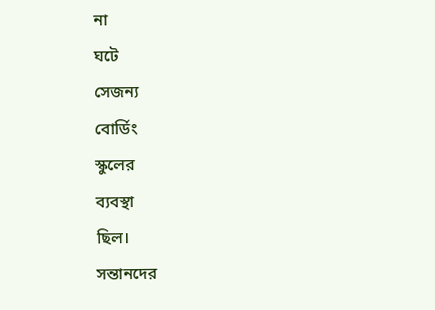না
ঘটে
সেজন্য
বোর্ডিং
স্কুলের
ব্যবস্থা
ছিল।
সন্তানদের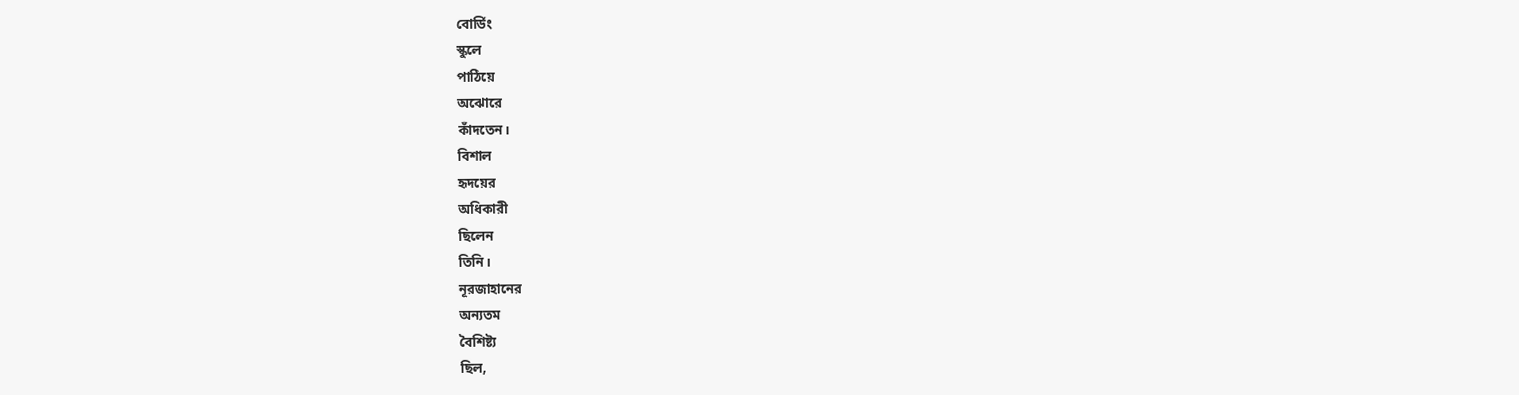বোর্ডিং
স্কুলে
পাঠিয়ে
অঝোরে
কাঁদতেন।
বিশাল
হৃদয়ের
অধিকারী
ছিলেন
তিনি।
নূরজাহানের
অন্যতম
বৈশিষ্ট্য
ছিল,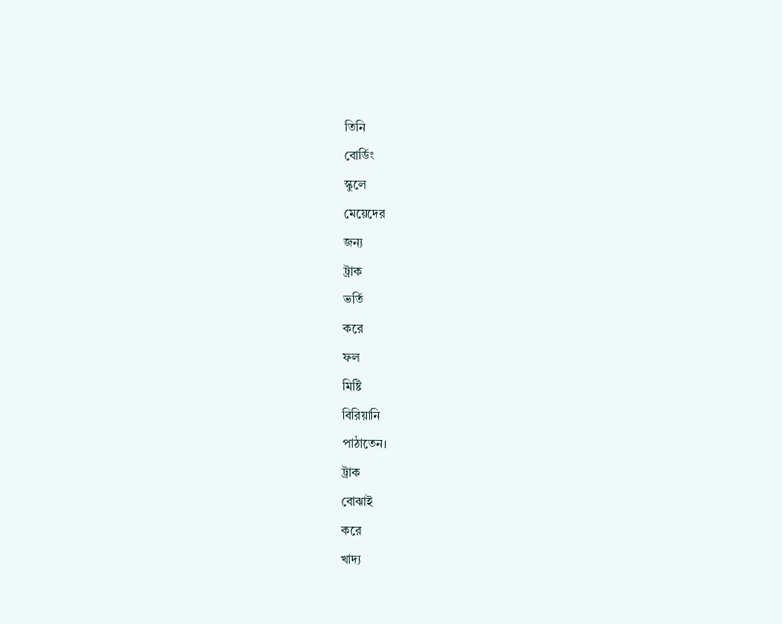তিনি
বোর্ডিং
স্কুলে
মেয়েদের
জন্য
ট্রাক
ভর্তি
করে
ফল
মিষ্টি
বিরিয়ানি
পাঠাতেন।
ট্রাক
বোঝাই
করে
খাদ্য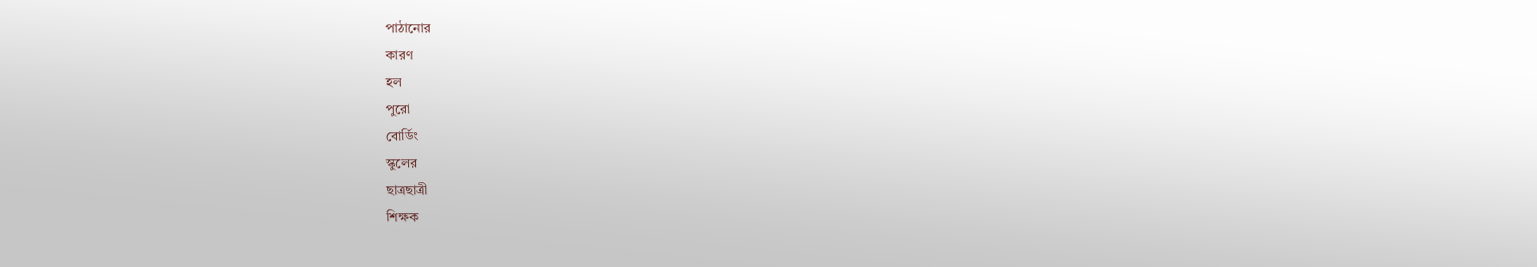পাঠানোর
কারণ
হল
পুরো
বোর্ডিং
স্কুলের
ছাত্রছাত্রী
শিক্ষক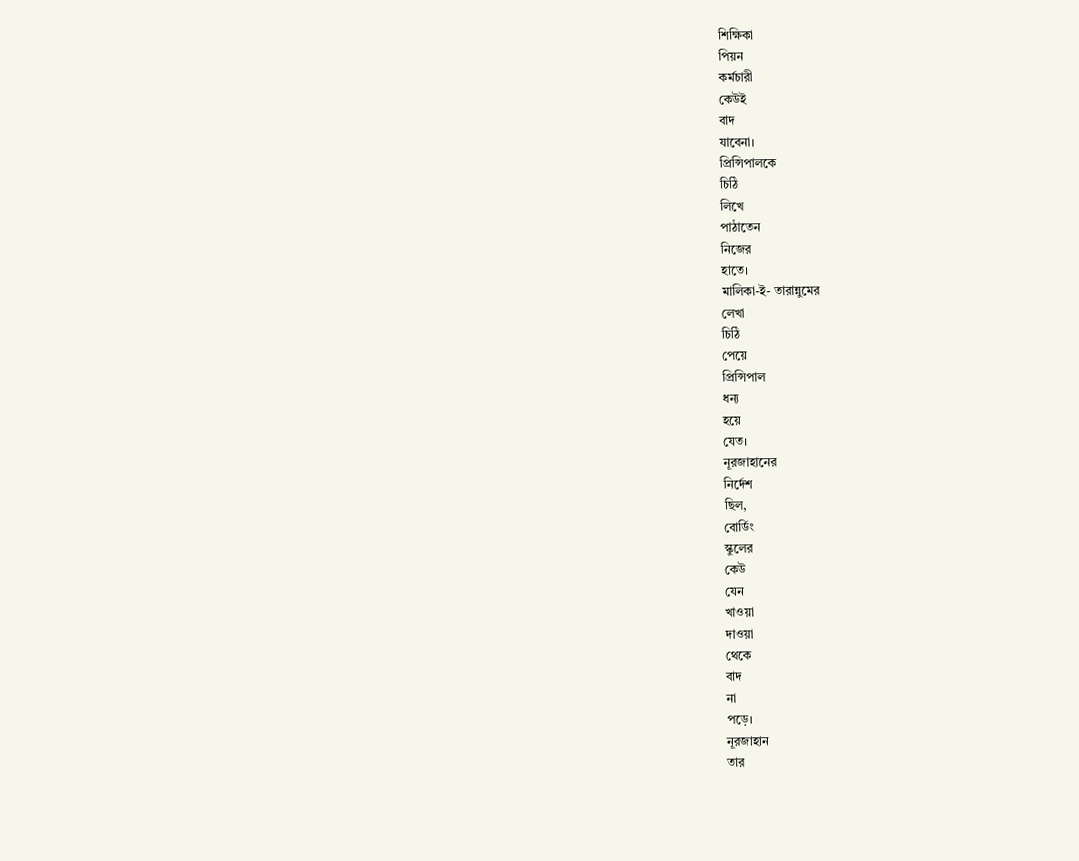শিক্ষিকা
পিয়ন
কর্মচারী
কেউই
বাদ
যাবেনা।
প্রিন্সিপালকে
চিঠি
লিখে
পাঠাতেন
নিজের
হাতে।
মালিকা-ই- তারান্নুমের
লেখা
চিঠি
পেয়ে
প্রিন্সিপাল
ধন্য
হয়ে
যেত।
নূরজাহানের
নির্দেশ
ছিল,
বোর্ডিং
স্কুলের
কেউ
যেন
খাওয়া
দাওয়া
থেকে
বাদ
না
পড়ে।
নূরজাহান
তার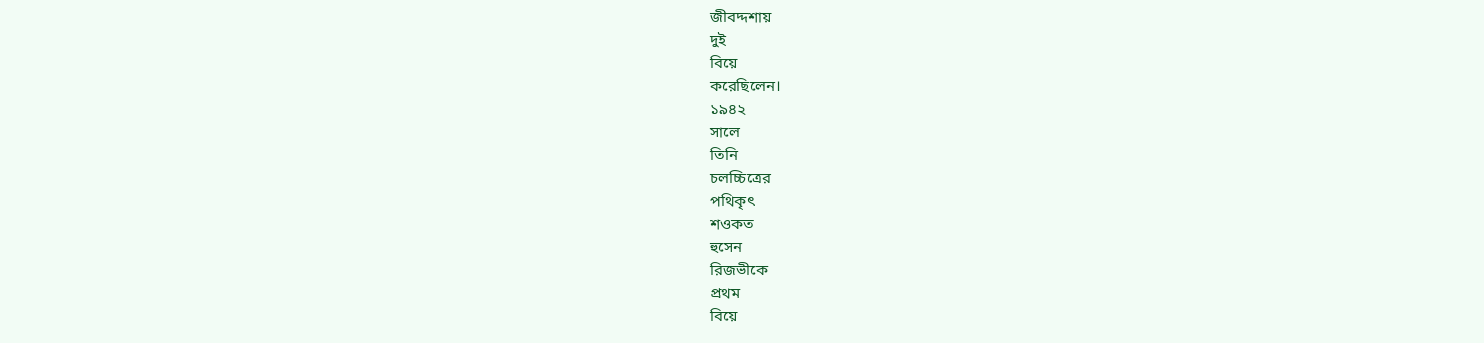জীবদ্দশায়
দুই
বিয়ে
করেছিলেন।
১৯৪২
সালে
তিনি
চলচ্চিত্রের
পথিকৃৎ
শওকত
হুসেন
রিজভীকে
প্রথম
বিয়ে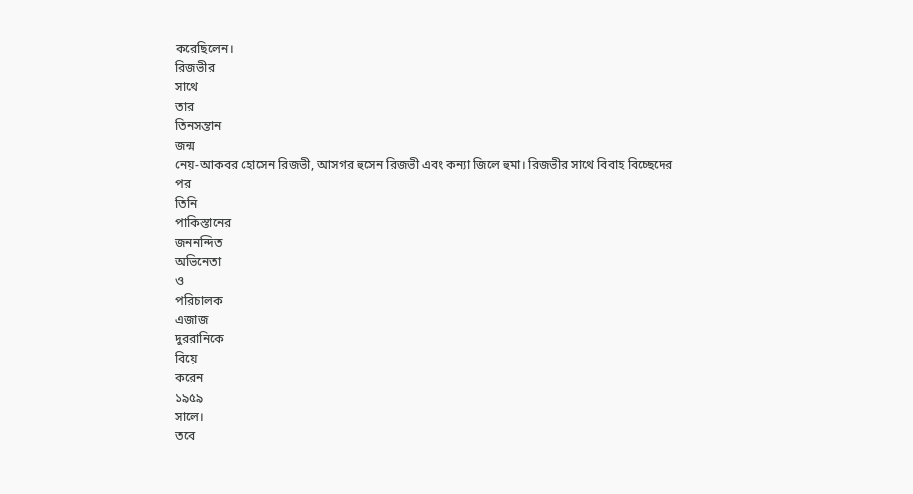করেছিলেন।
রিজভীর
সাথে
তার
তিনসন্তান
জন্ম
নেয়-আকবর হোসেন রিজভী, আসগর হুসেন রিজভী এবং কন্যা জিলে হুমা। রিজভীর সাথে বিবাহ বিচ্ছেদের
পর
তিনি
পাকিস্তানের
জননন্দিত
অভিনেতা
ও
পরিচালক
এজাজ
দুররানিকে
বিয়ে
করেন
১৯৫৯
সালে।
তবে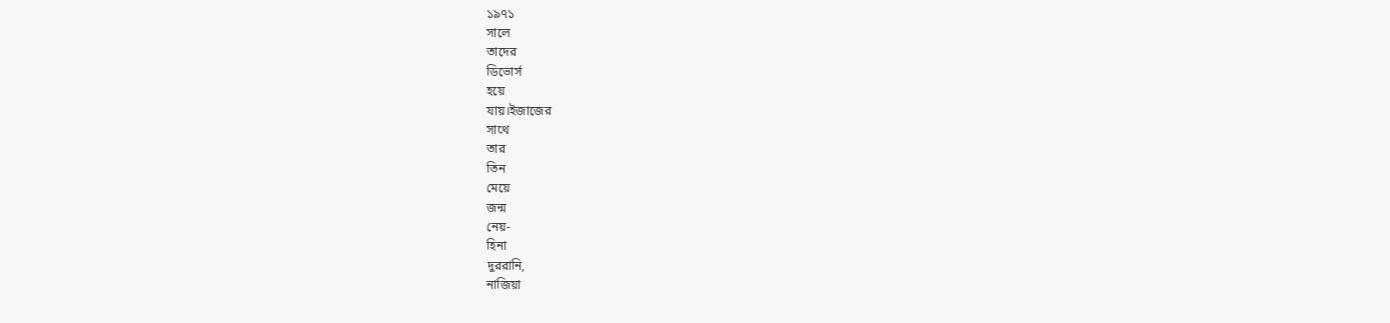১৯৭১
সালে
তাদের
ডিভোর্স
হয়ে
যায়।ইজাজের
সাথে
তার
তিন
মেয়ে
জন্ম
নেয়-
হিনা
দুররানি,
নাজিয়া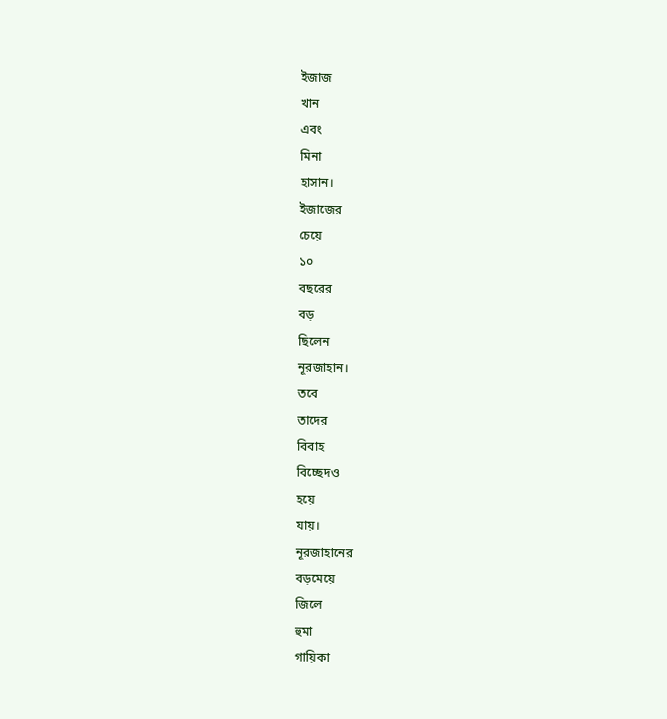ইজাজ
খান
এবং
মিনা
হাসান।
ইজাজের
চেয়ে
১০
বছরের
বড়
ছিলেন
নূরজাহান।
তবে
তাদের
বিবাহ
বিচ্ছেদও
হয়ে
যায়।
নূরজাহানের
বড়মেয়ে
জিলে
হুমা
গায়িকা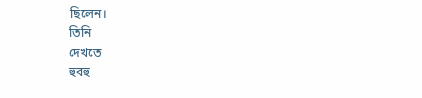ছিলেন।
তিনি
দেখতে
হুবহু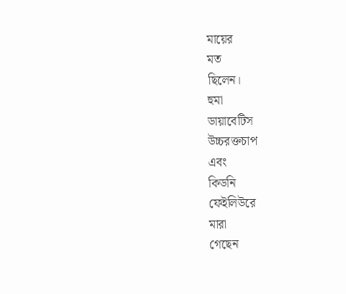মায়ের
মত
ছিলেন।
হুমা
ডায়াবেটিস
উচ্চরক্তচাপ
এবং
কিডনি
ফেইলিউরে
মারা
গেছেন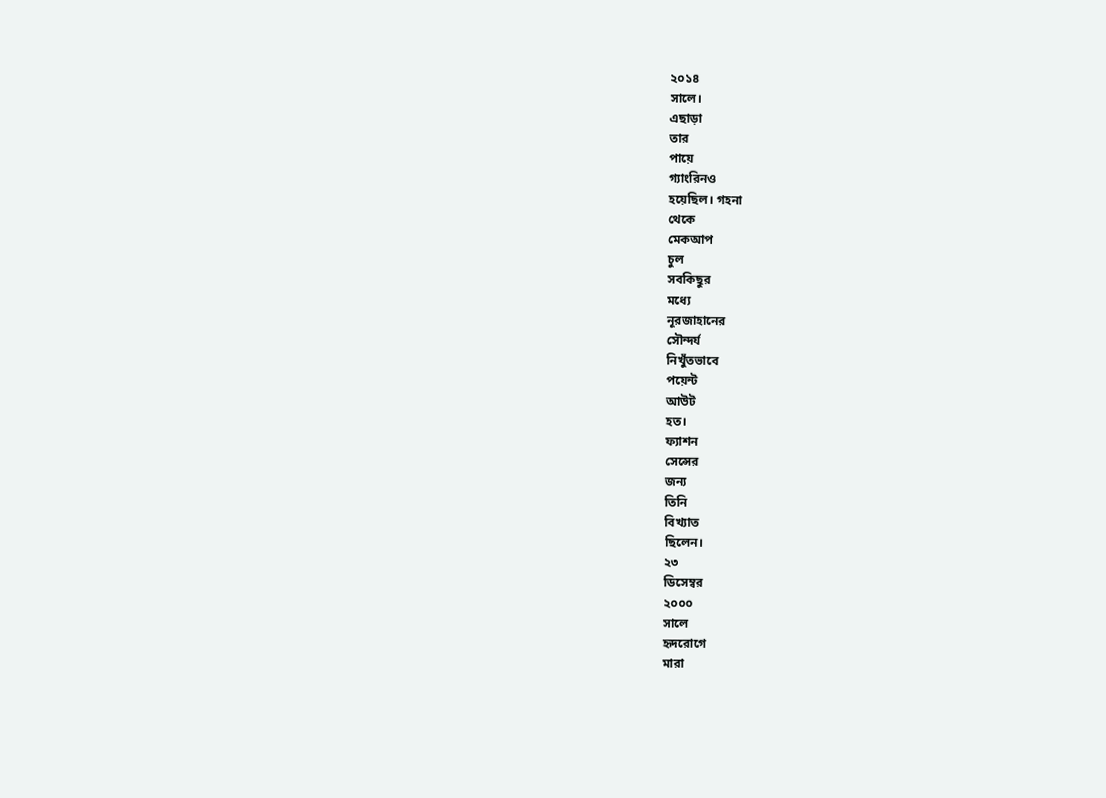২০১৪
সালে।
এছাড়া
তার
পায়ে
গ্যাংরিনও
হয়েছিল। গহনা
থেকে
মেকআপ
চুল
সবকিছুর
মধ্যে
নূরজাহানের
সৌন্দর্য
নিখুঁতভাবে
পয়েন্ট
আউট
হত।
ফ্যাশন
সেন্সের
জন্য
তিনি
বিখ্যাত
ছিলেন।
২৩
ডিসেম্বর
২০০০
সালে
হৃদরোগে
মারা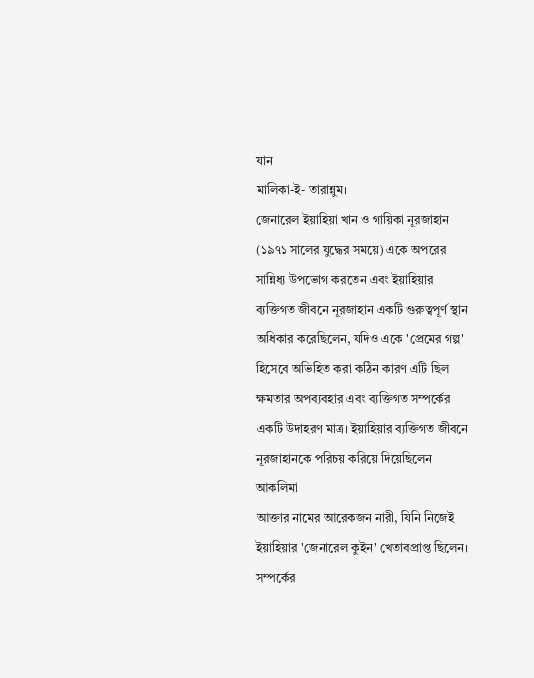যান
মালিকা-ই- তারান্নুম।
জেনারেল ইয়াহিয়া খান ও গায়িকা নূরজাহান (১৯৭১ সালের যুদ্ধের সময়ে) একে অপরের সান্নিধ্য উপভোগ করতেন এবং ইয়াহিয়ার ব্যক্তিগত জীবনে নূরজাহান একটি গুরুত্বপূর্ণ স্থান অধিকার করেছিলেন, যদিও একে 'প্রেমের গল্প' হিসেবে অভিহিত করা কঠিন কারণ এটি ছিল ক্ষমতার অপব্যবহার এবং ব্যক্তিগত সম্পর্কের একটি উদাহরণ মাত্র। ইয়াহিয়ার ব্যক্তিগত জীবনে নূরজাহানকে পরিচয় করিয়ে দিয়েছিলেন আকলিমা
আক্তার নামের আরেকজন নারী, যিনি নিজেই ইয়াহিয়ার 'জেনারেল কুইন' খেতাবপ্রাপ্ত ছিলেন। সম্পর্কের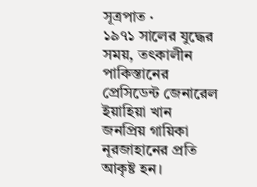সূত্রপাত ·
১৯৭১ সালের যুদ্ধের সময়, তৎকালীন পাকিস্তানের প্রেসিডেন্ট জেনারেল ইয়াহিয়া খান জনপ্রিয় গায়িকা নূরজাহানের প্রতি আকৃষ্ট হন।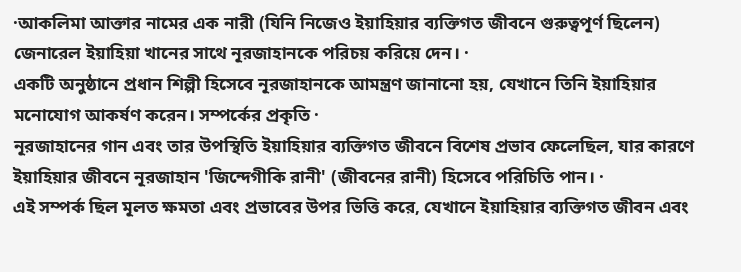·আকলিমা আক্তার নামের এক নারী (যিনি নিজেও ইয়াহিয়ার ব্যক্তিগত জীবনে গুরুত্বপূর্ণ ছিলেন) জেনারেল ইয়াহিয়া খানের সাথে নূরজাহানকে পরিচয় করিয়ে দেন। ·
একটি অনুষ্ঠানে প্রধান শিল্পী হিসেবে নূরজাহানকে আমন্ত্রণ জানানো হয়, যেখানে তিনি ইয়াহিয়ার মনোযোগ আকর্ষণ করেন। সম্পর্কের প্রকৃতি ·
নূরজাহানের গান এবং তার উপস্থিতি ইয়াহিয়ার ব্যক্তিগত জীবনে বিশেষ প্রভাব ফেলেছিল, যার কারণে ইয়াহিয়ার জীবনে নূরজাহান 'জিন্দেগীকি রানী' (জীবনের রানী) হিসেবে পরিচিতি পান। ·
এই সম্পর্ক ছিল মূলত ক্ষমতা এবং প্রভাবের উপর ভিত্তি করে, যেখানে ইয়াহিয়ার ব্যক্তিগত জীবন এবং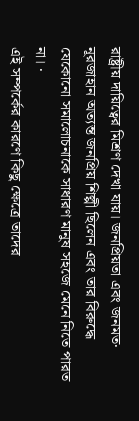রাষ্ট্রীয় দায়িত্বের মিশ্রণ দেখা যায়। জনপ্রিয়তা এবং জনমত·
নূরজাহান অত্যন্ত জনপ্রিয় শিল্পী ছিলেন এবং তার বিরুদ্ধে যেকোনো সমালোচনাকে সাধারণ মানুষ সহজে মেনে নিতে পারত না। ·
এই সম্পর্কের কারণে কিছু ক্ষেত্রে তাদের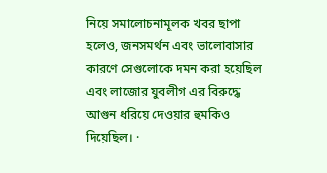নিয়ে সমালোচনামূলক খবর ছাপা হলেও, জনসমর্থন এবং ভালোবাসার কারণে সেগুলোকে দমন করা হয়েছিল এবং লাজোর যুবলীগ এর বিরুদ্ধে আগুন ধরিয়ে দেওয়ার হুমকিও দিয়েছিল। ·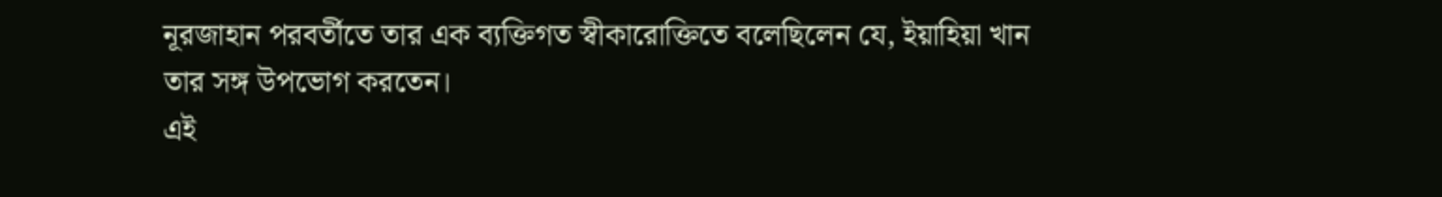নূরজাহান পরবর্তীতে তার এক ব্যক্তিগত স্বীকারোক্তিতে বলেছিলেন যে, ইয়াহিয়া খান তার সঙ্গ উপভোগ করতেন।
এই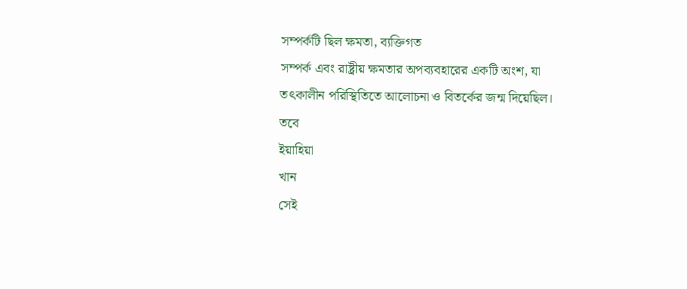সম্পর্কটি ছিল ক্ষমতা, ব্যক্তিগত
সম্পর্ক এবং রাষ্ট্রীয় ক্ষমতার অপব্যবহারের একটি অংশ, যা
তৎকালীন পরিস্থিতিতে আলোচনা ও বিতর্কের জন্ম দিয়েছিল।
তবে
ইয়াহিয়া
খান
সেই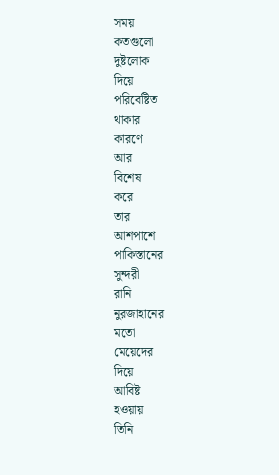সময়
কতগুলো
দুষ্টলোক
দিয়ে
পরিবেষ্টিত
থাকার
কারণে
আর
বিশেষ
করে
তার
আশপাশে
পাকিস্তানের
সুন্দরী
রানি
নুরজাহানের
মতো
মেয়েদের
দিয়ে
আবিষ্ট
হওয়ায়
তিনি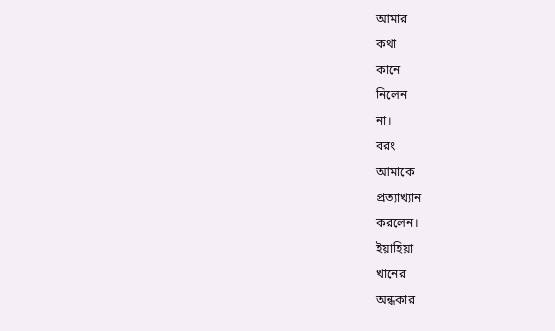আমার
কথা
কানে
নিলেন
না।
বরং
আমাকে
প্রত্যাখ্যান
করলেন।
ইয়াহিয়া
খানের
অন্ধকার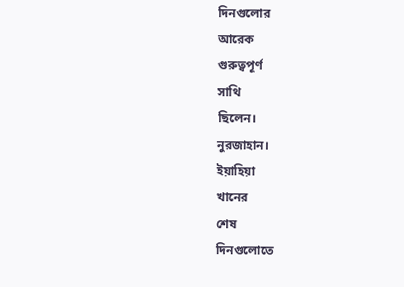দিনগুলোর
আরেক
গুরুত্বপূর্ণ
সাথি
ছিলেন।
নুরজাহান।
ইয়াহিয়া
খানের
শেষ
দিনগুলোতে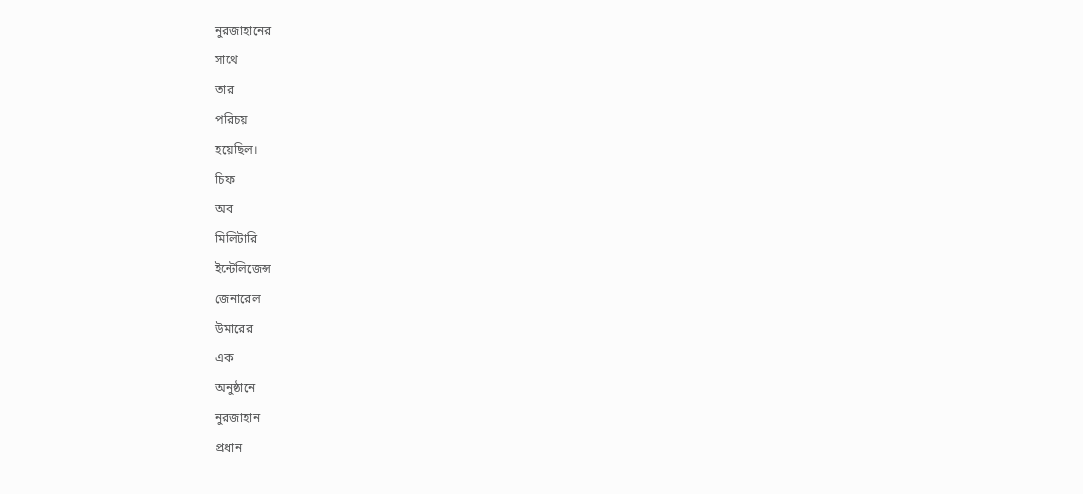নুরজাহানের
সাথে
তার
পরিচয়
হয়েছিল।
চিফ
অব
মিলিটারি
ইন্টেলিজেন্স
জেনারেল
উমারের
এক
অনুষ্ঠানে
নুরজাহান
প্রধান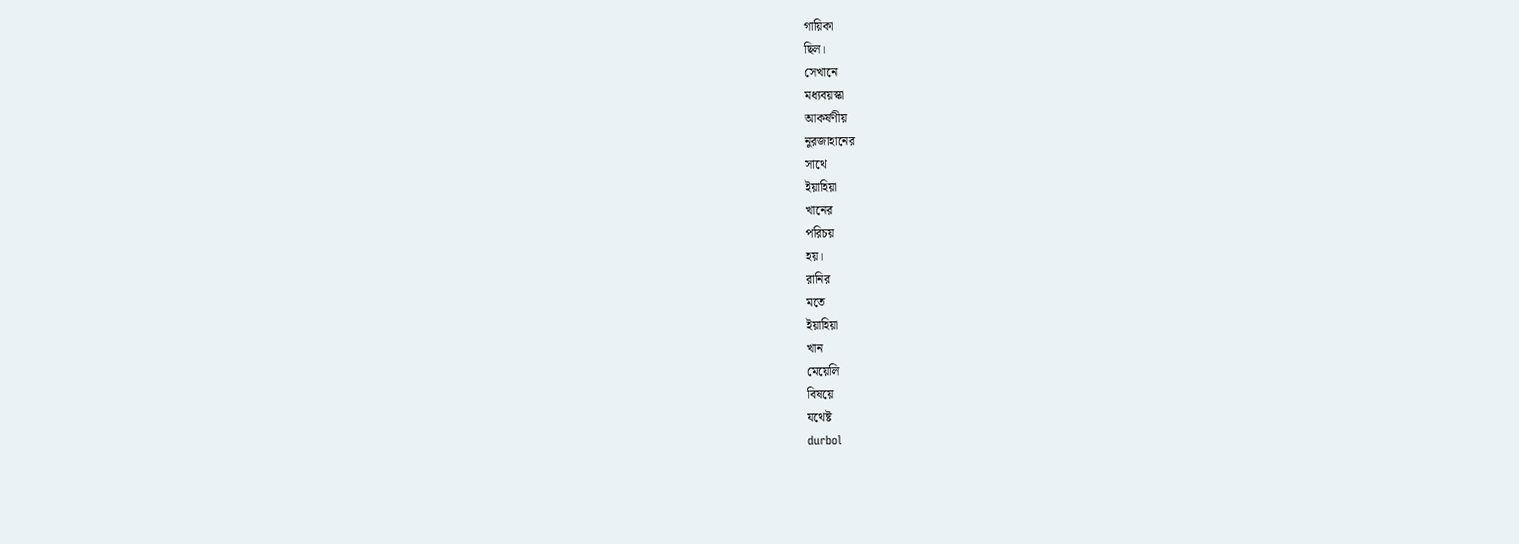গায়িকা
ছিল।
সেখানে
মধ্যবয়স্কা
আকর্ষণীয়
নুরজাহানের
সাথে
ইয়াহিয়া
খানের
পরিচয়
হয়।
রানির
মতে
ইয়াহিয়া
খান
মেয়েলি
বিষয়ে
যথেষ্ট
durbol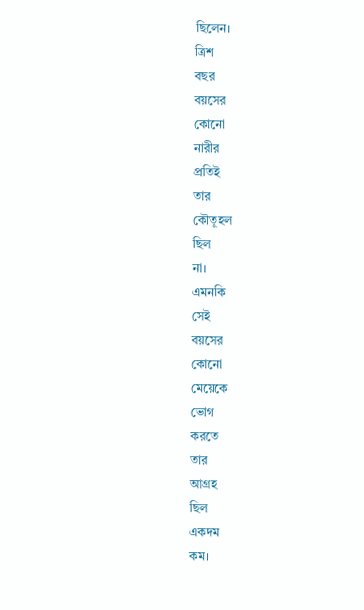ছিলেন।
ত্রিশ
বছর
বয়সের
কোনো
নারীর
প্রতিই
তার
কৌতূহল
ছিল
না।
এমনকি
সেই
বয়সের
কোনো
মেয়েকে
ভোগ
করতে
তার
আগ্রহ
ছিল
একদম
কম।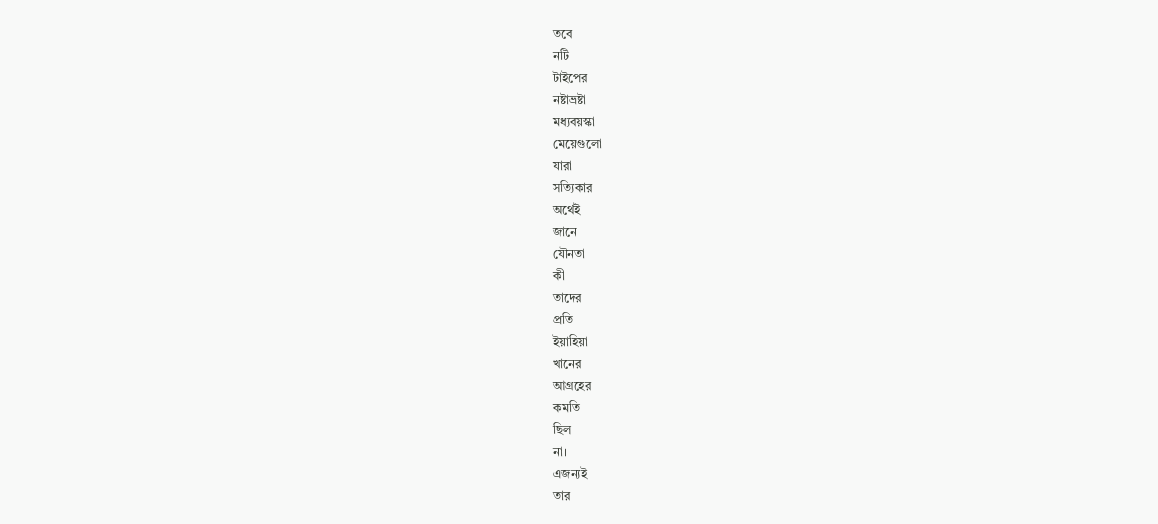তবে
নটি
টাইপের
নষ্টাভ্রষ্টা
মধ্যবয়স্কা
মেয়েগুলো
যারা
সত্যিকার
অর্থেই
জানে
যৌনতা
কী
তাদের
প্রতি
ইয়াহিয়া
খানের
আগ্রহের
কমতি
ছিল
না।
এজন্যই
তার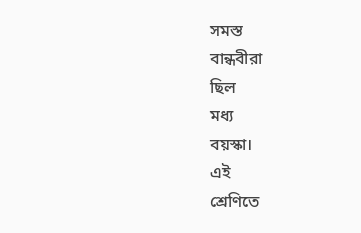সমস্ত
বান্ধবীরা
ছিল
মধ্য
বয়স্কা।
এই
শ্রেণিতে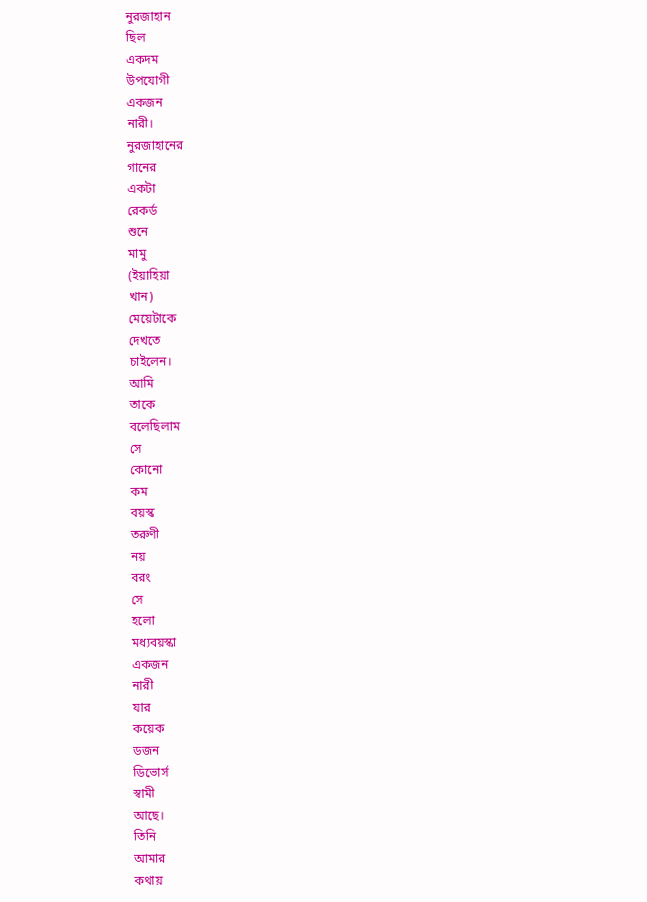নুরজাহান
ছিল
একদম
উপযোগী
একজন
নারী।
নুরজাহানের
গানের
একটা
রেকর্ড
শুনে
মামু
(ইয়াহিয়া
খান)
মেয়েটাকে
দেখতে
চাইলেন।
আমি
তাকে
বলেছিলাম
সে
কোনো
কম
বয়স্ক
তরুণী
নয়
বরং
সে
হলো
মধ্যবয়স্কা
একজন
নারী
যার
কয়েক
ডজন
ডিভোর্স
স্বামী
আছে।
তিনি
আমার
কথায়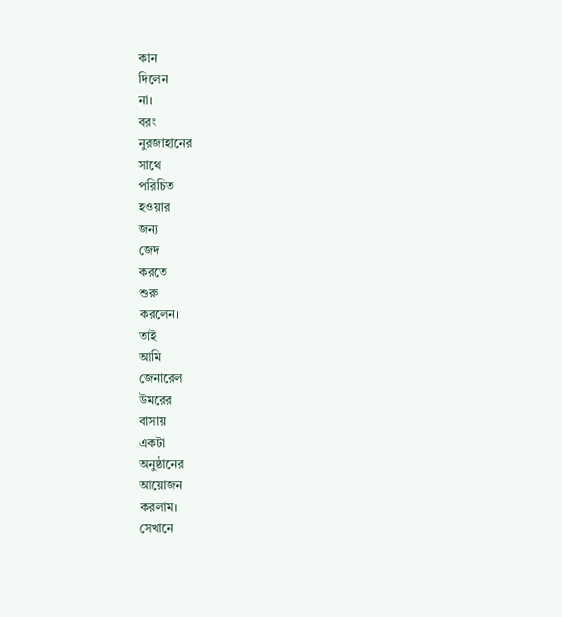কান
দিলেন
না।
বরং
নুরজাহানের
সাথে
পরিচিত
হওয়ার
জন্য
জেদ
করতে
শুরু
করলেন।
তাই
আমি
জেনারেল
উমরের
বাসায়
একটা
অনুষ্ঠানের
আয়োজন
করলাম।
সেখানে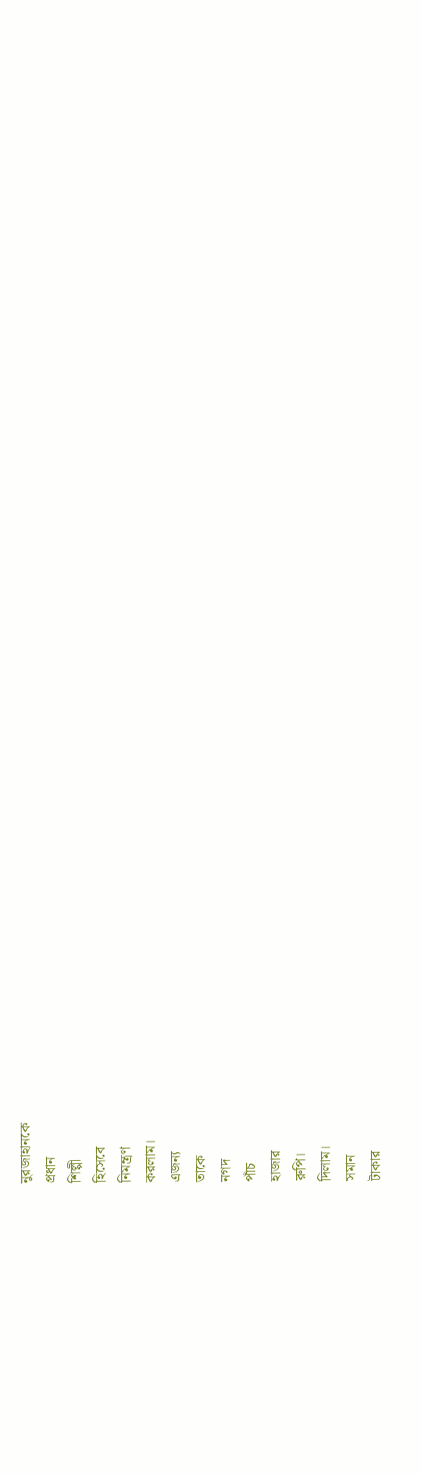নুরজাহানকে
প্রধান
শিল্পী
হিসেবে
নিমন্ত্রণ
করলাম।
এজন্য
তাকে
নগদ
পাঁচ
হাজার
রুপি।
দিলাম।
সমান
টাকার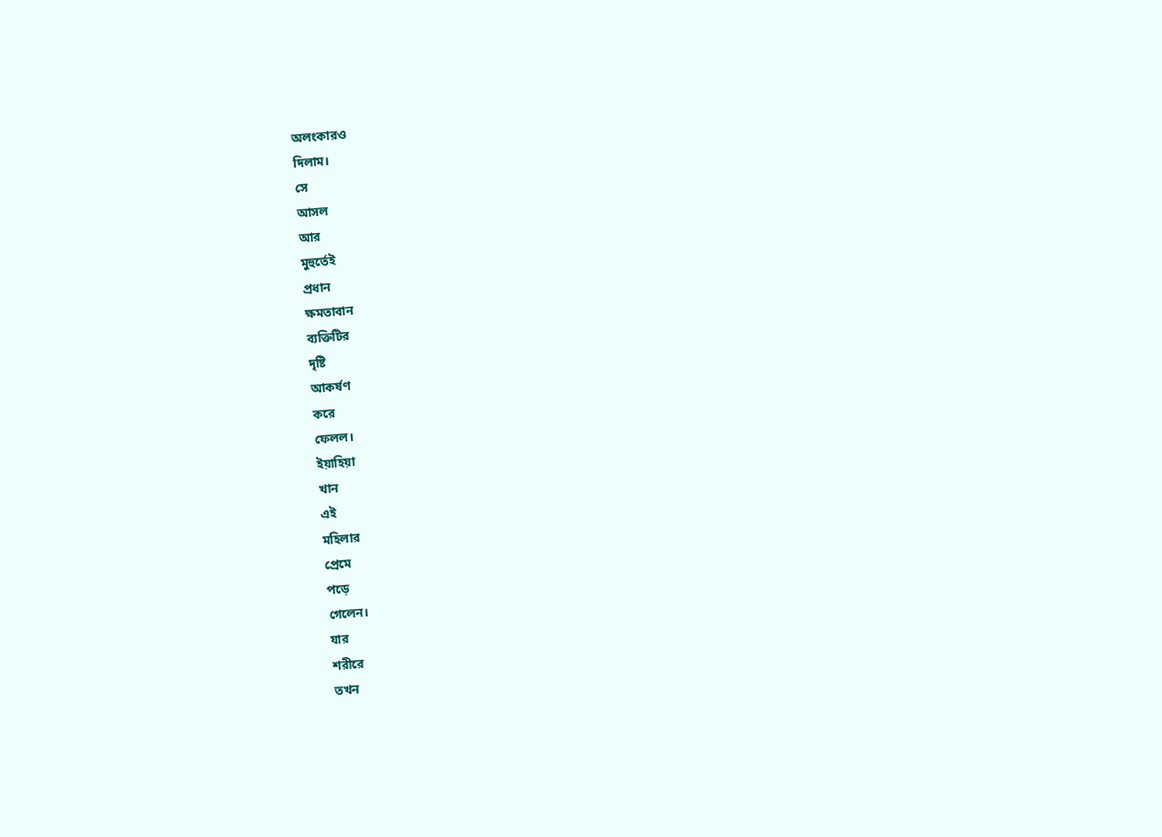অলংকারও
দিলাম।
সে
আসল
আর
মুহুর্তেই
প্রধান
ক্ষমতাবান
ব্যক্তিটির
দৃষ্টি
আকর্ষণ
করে
ফেলল।
ইয়াহিয়া
খান
এই
মহিলার
প্রেমে
পড়ে
গেলেন।
যার
শরীরে
তখন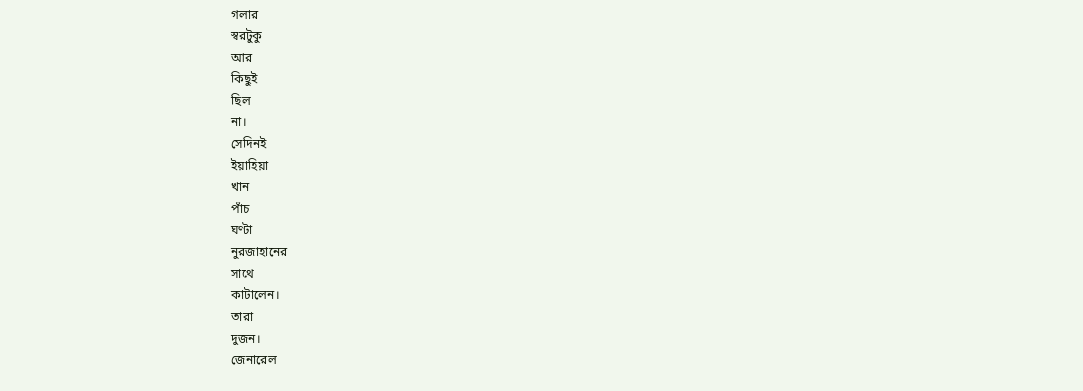গলার
স্বরটুকু
আর
কিছুই
ছিল
না।
সেদিনই
ইয়াহিয়া
খান
পাঁচ
ঘণ্টা
নুরজাহানের
সাথে
কাটালেন।
তারা
দুজন।
জেনারেল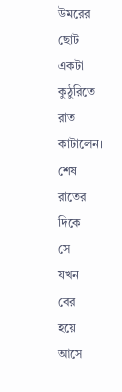উমরের
ছোট
একটা
কুঠুরিতে
রাত
কাটালেন।
শেষ
রাতের
দিকে
সে
যখন
বের
হয়ে
আসে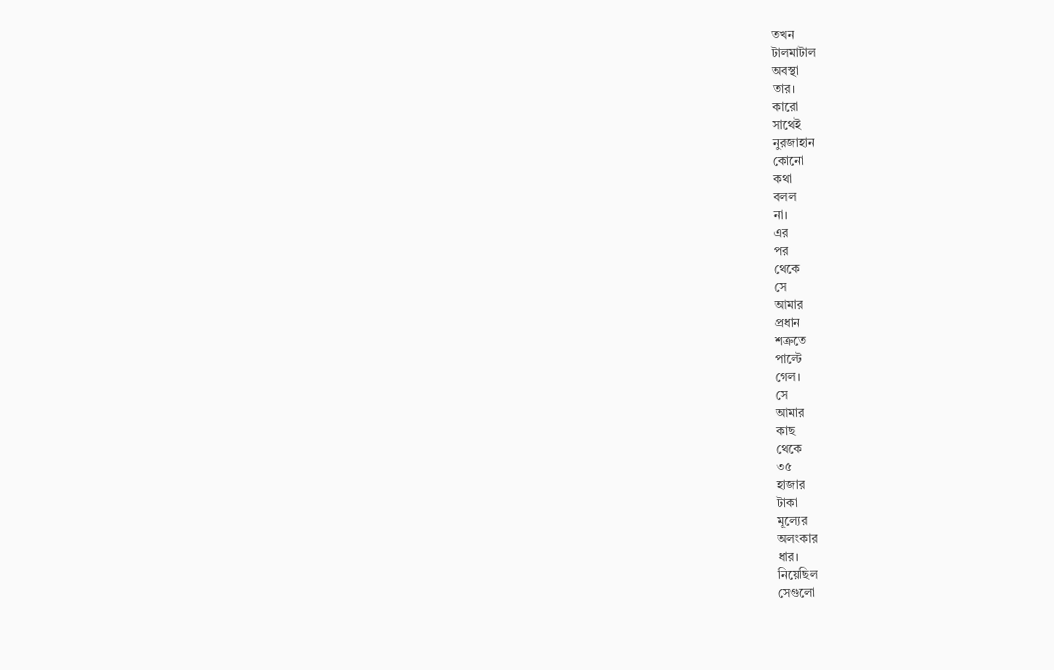তখন
টালমাটাল
অবস্থা
তার।
কারো
সাথেই
নুরজাহান
কোনো
কথা
বলল
না।
এর
পর
থেকে
সে
আমার
প্রধান
শত্রুতে
পাল্টে
গেল।
সে
আমার
কাছ
থেকে
৩৫
হাজার
টাকা
মূল্যের
অলংকার
ধার।
নিয়েছিল
সেগুলো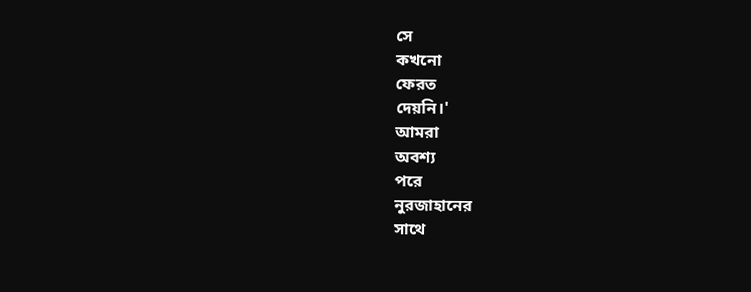সে
কখনো
ফেরত
দেয়নি।'
আমরা
অবশ্য
পরে
নুরজাহানের
সাথে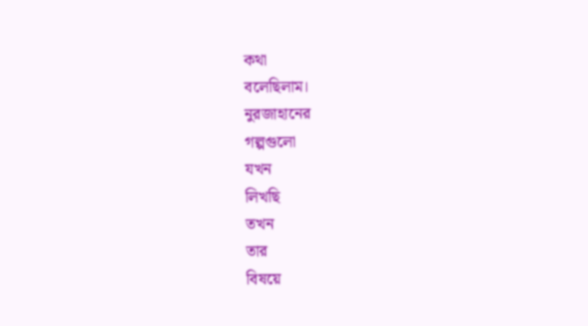কথা
বলেছিলাম।
নুরজাহানের
গল্পগুলো
যখন
লিখছি
তখন
তার
বিষয়ে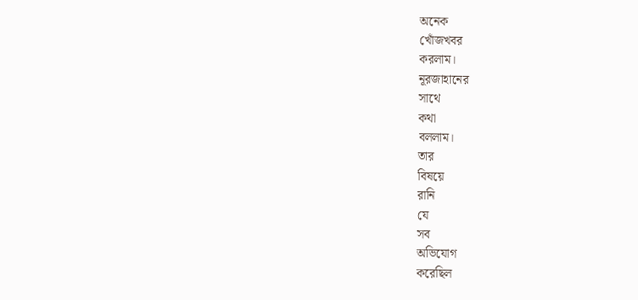অনেক
খোঁজখবর
করলাম।
নূরজাহানের
সাথে
কথা
বললাম।
তার
বিষয়ে
রানি
যে
সব
অভিযোগ
করেছিল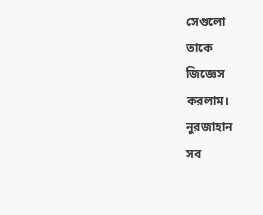সেগুলো
তাকে
জিজ্ঞেস
করলাম।
নুরজাহান
সব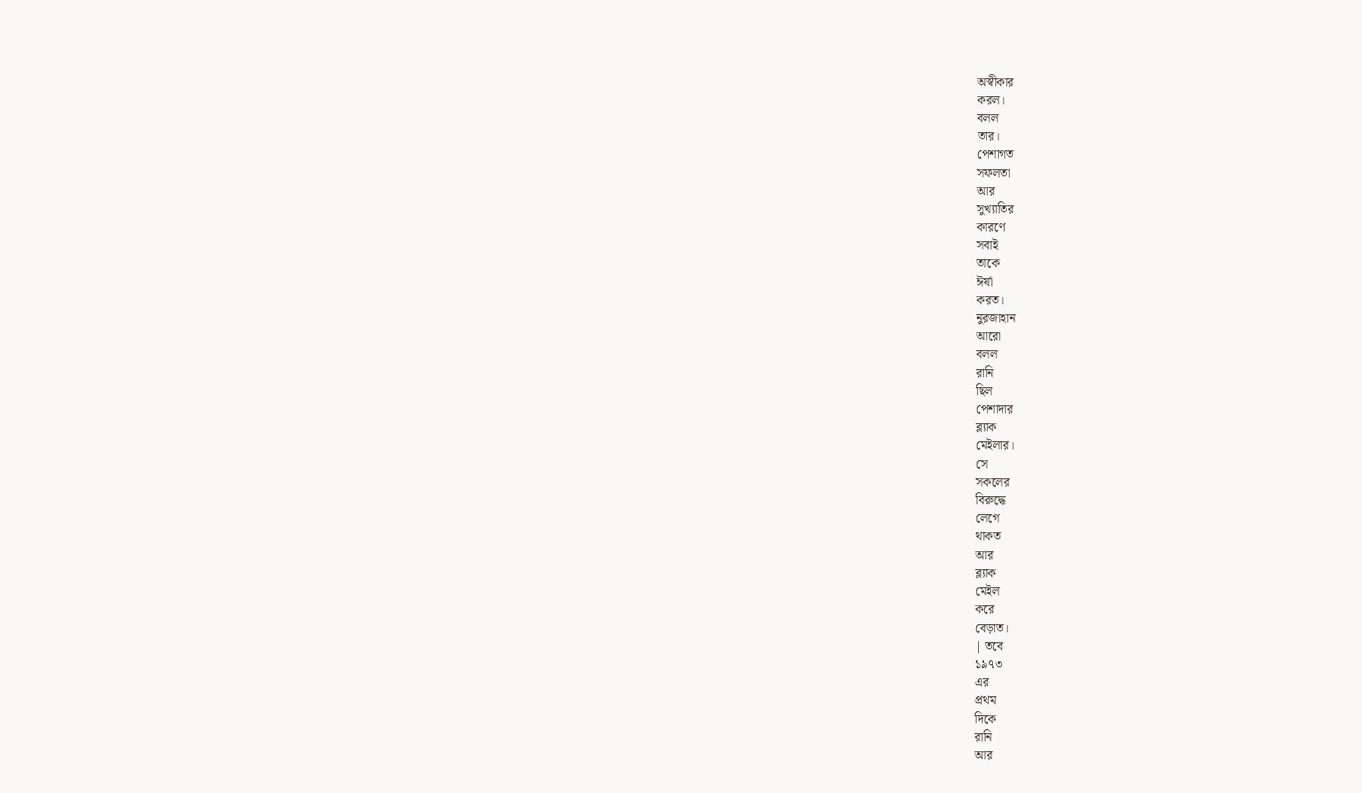অস্বীকার
করল।
বলল
তার।
পেশাগত
সফলতা
আর
সুখ্যাতির
কারণে
সবাই
তাকে
ঈর্ষা
করত।
নুরজাহান
আরো
বলল
রানি
ছিল
পেশাদার
ব্ল্যাক
মেইলার।
সে
সকলের
বিরুদ্ধে
লেগে
থাকত
আর
ব্ল্যাক
মেইল
করে
বেড়াত।
| তবে
১৯৭৩
এর
প্রথম
দিকে
রানি
আর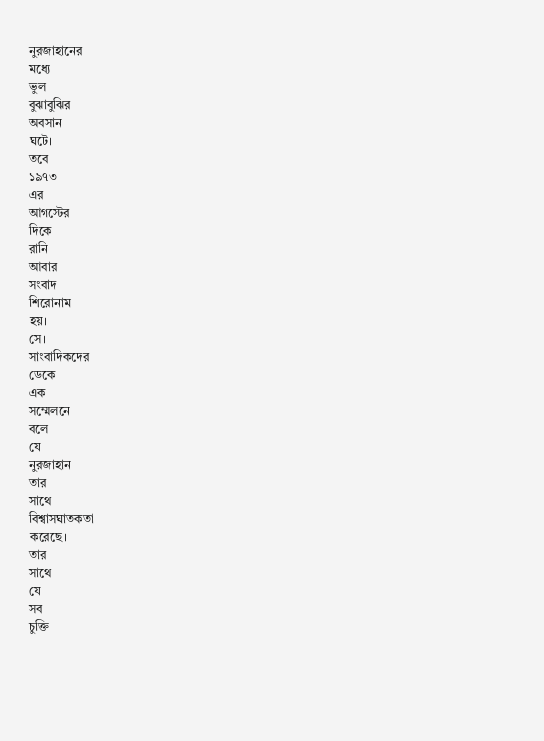নুরজাহানের
মধ্যে
ভুল
বুঝাবুঝির
অবসান
ঘটে।
তবে
১৯৭৩
এর
আগস্টের
দিকে
রানি
আবার
সংবাদ
শিরোনাম
হয়।
সে।
সাংবাদিকদের
ডেকে
এক
সম্মেলনে
বলে
যে
নুরজাহান
তার
সাথে
বিশ্বাসঘাতকতা
করেছে।
তার
সাথে
যে
সব
চুক্তি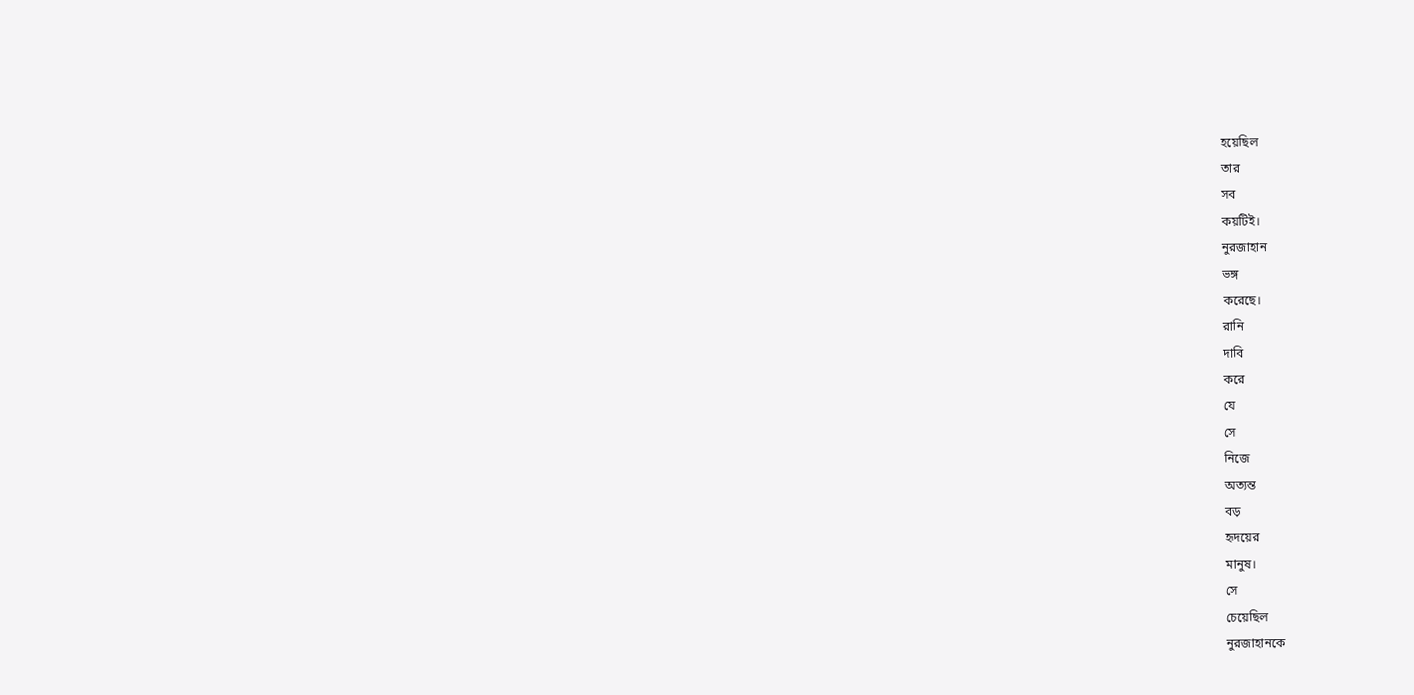হয়েছিল
তার
সব
কয়টিই।
নুরজাহান
ভঙ্গ
করেছে।
রানি
দাবি
করে
যে
সে
নিজে
অত্যন্ত
বড়
হৃদয়ের
মানুষ।
সে
চেয়েছিল
নুরজাহানকে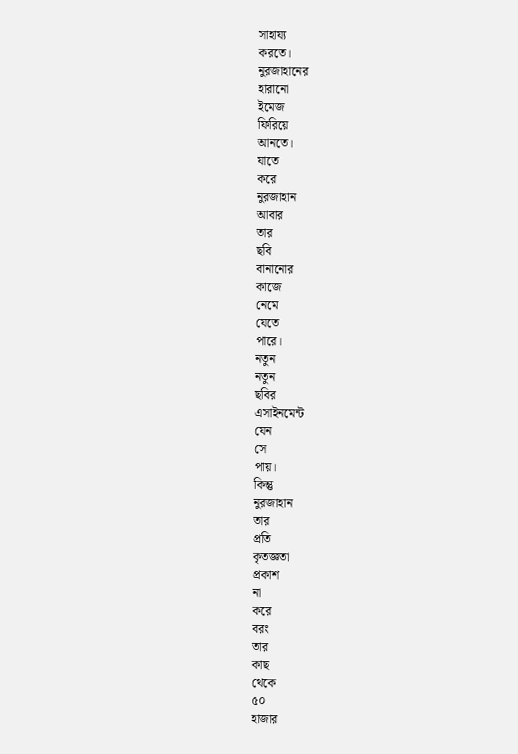সাহায্য
করতে।
নুরজাহানের
হারানো
ইমেজ
ফিরিয়ে
আনতে।
যাতে
করে
নুরজাহান
আবার
তার
ছবি
বানানোর
কাজে
নেমে
যেতে
পারে।
নতুন
নতুন
ছবির
এসাইনমেন্ট
যেন
সে
পায়।
কিন্তু
নুরজাহান
তার
প্রতি
কৃতজ্ঞতা
প্রকাশ
না
করে
বরং
তার
কাছ
থেকে
৫০
হাজার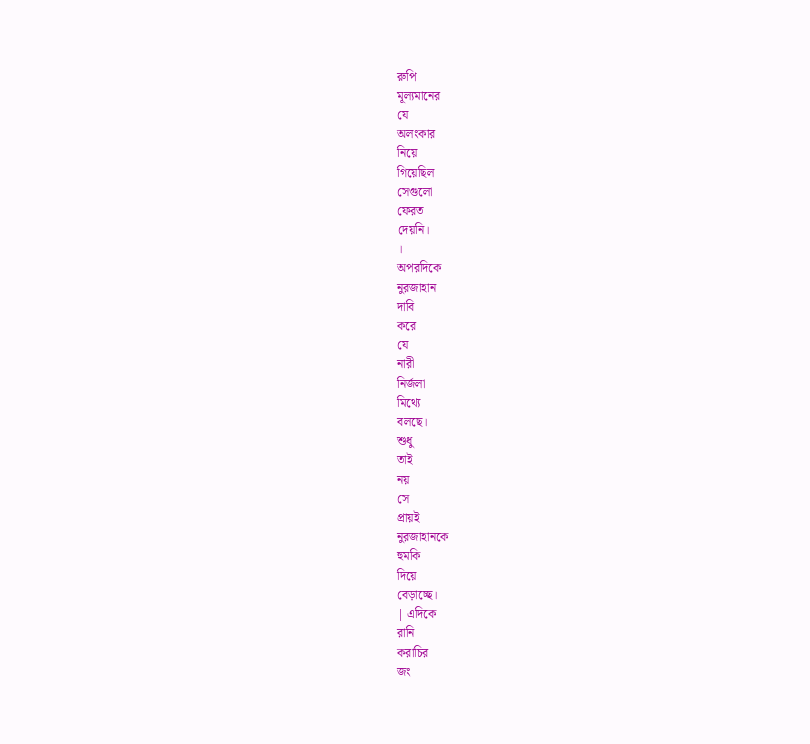রুপি
মূল্যমানের
যে
অলংকার
নিয়ে
গিয়েছিল
সেগুলো
ফেরত
দেয়নি।
।
অপরদিকে
নুরজাহান
দাবি
করে
যে
নারী
নির্জলা
মিথ্যে
বলছে।
শুধু
তাই
নয়
সে
প্রায়ই
নুরজাহানকে
হুমকি
দিয়ে
বেড়াচ্ছে।
| এদিকে
রানি
করাচির
জং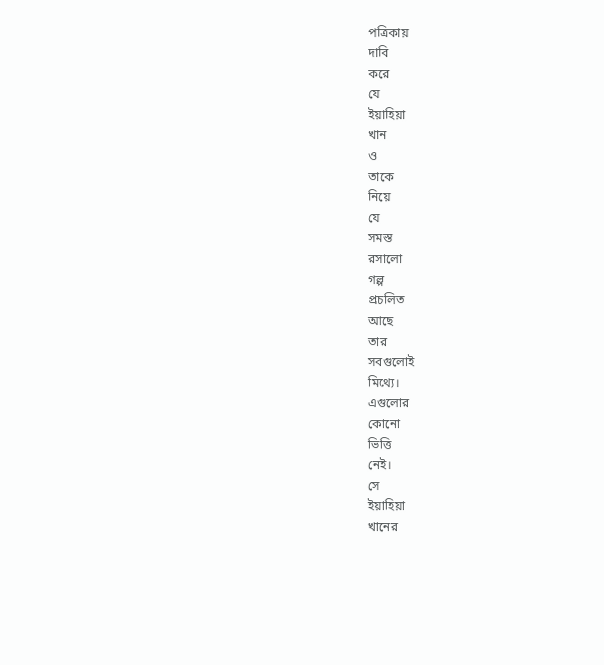পত্রিকায়
দাবি
করে
যে
ইয়াহিয়া
খান
ও
তাকে
নিয়ে
যে
সমস্ত
রসালো
গল্প
প্রচলিত
আছে
তার
সবগুলোই
মিথ্যে।
এগুলোর
কোনো
ভিত্তি
নেই।
সে
ইয়াহিয়া
খানের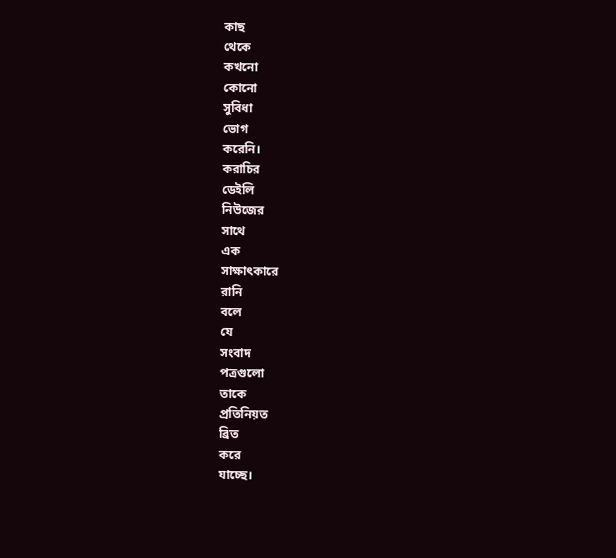কাছ
থেকে
কখনো
কোনো
সুবিধা
ভোগ
করেনি।
করাচির
ডেইলি
নিউজের
সাথে
এক
সাক্ষাৎকারে
রানি
বলে
যে
সংবাদ
পত্রগুলো
তাকে
প্রতিনিয়ত
ব্ৰিত
করে
যাচ্ছে।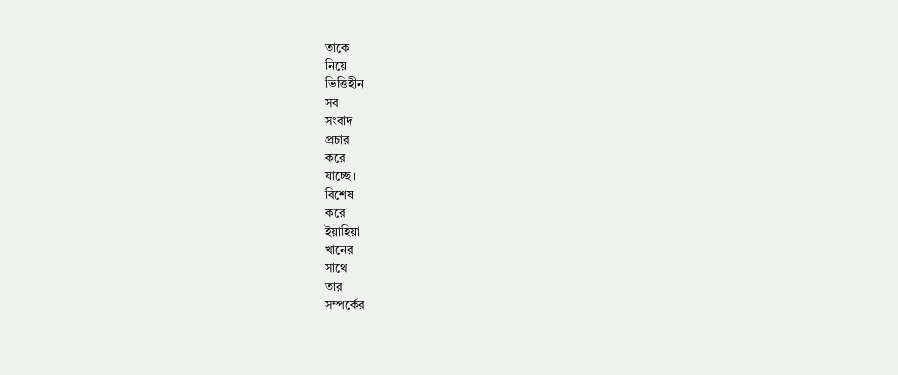তাকে
নিয়ে
ভিত্তিহীন
সব
সংবাদ
প্রচার
করে
যাচ্ছে।
বিশেষ
করে
ইয়াহিয়া
খানের
সাথে
তার
সম্পর্কের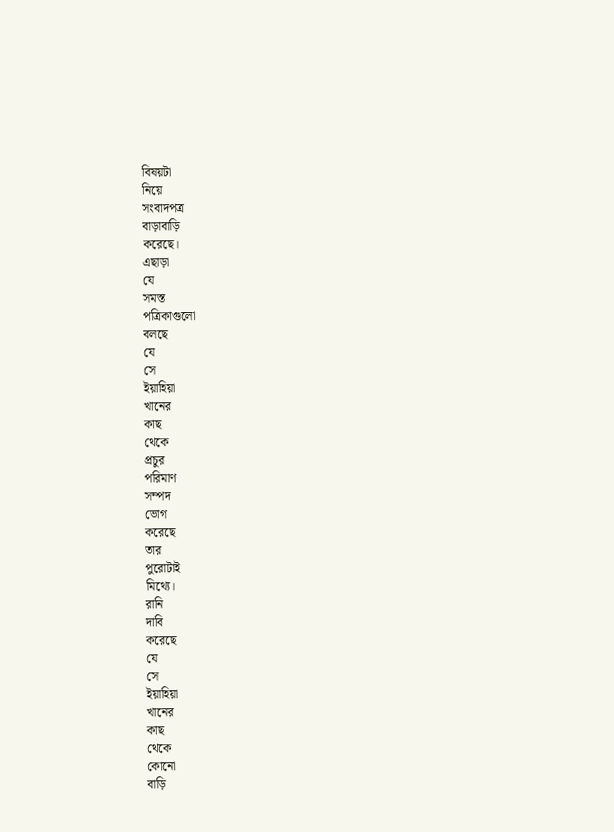বিষয়টা
নিয়ে
সংবাদপত্র
বাড়াবাড়ি
করেছে।
এছাড়া
যে
সমস্ত
পত্রিকাগুলো
বলছে
যে
সে
ইয়াহিয়া
খানের
কাছ
থেকে
প্রচুর
পরিমাণ
সম্পদ
ভোগ
করেছে
তার
পুরোটাই
মিথ্যে।
রানি
দাবি
করেছে
যে
সে
ইয়াহিয়া
খানের
কাছ
থেকে
কোনো
বাড়ি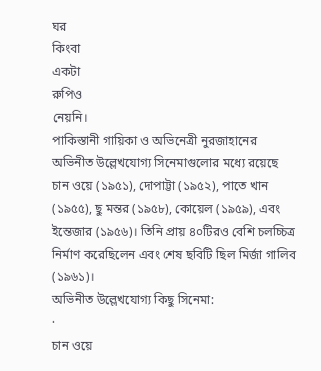ঘর
কিংবা
একটা
রুপিও
নেয়নি।
পাকিস্তানী গায়িকা ও অভিনেত্রী নুরজাহানের অভিনীত উল্লেখযোগ্য সিনেমাগুলোর মধ্যে রয়েছে চান ওয়ে (১৯৫১), দোপাট্টা (১৯৫২), পাতে খান (১৯৫৫), ছু মন্তর (১৯৫৮), কোয়েল (১৯৫৯), এবং ইন্তেজার (১৯৫৬)। তিনি প্রায় ৪০টিরও বেশি চলচ্চিত্র নির্মাণ করেছিলেন এবং শেষ ছবিটি ছিল মির্জা গালিব (১৯৬১)।
অভিনীত উল্লেখযোগ্য কিছু সিনেমা:
·
চান ওয়ে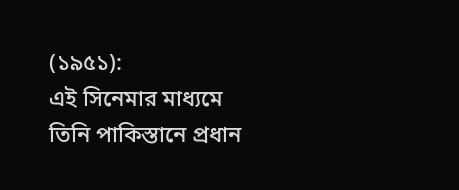(১৯৫১):
এই সিনেমার মাধ্যমে তিনি পাকিস্তানে প্রধান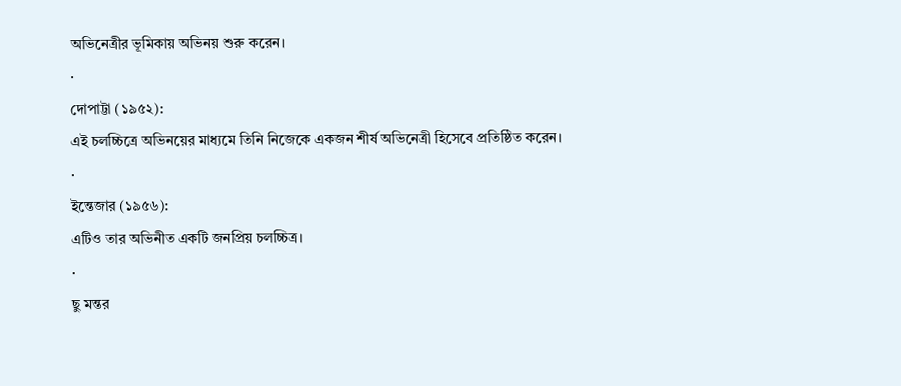অভিনেত্রীর ভূমিকায় অভিনয় শুরু করেন।
·
দোপাট্টা (১৯৫২):
এই চলচ্চিত্রে অভিনয়ের মাধ্যমে তিনি নিজেকে একজন শীর্ষ অভিনেত্রী হিসেবে প্রতিষ্ঠিত করেন।
·
ইন্তেজার (১৯৫৬):
এটিও তার অভিনীত একটি জনপ্রিয় চলচ্চিত্র।
·
ছু মন্তর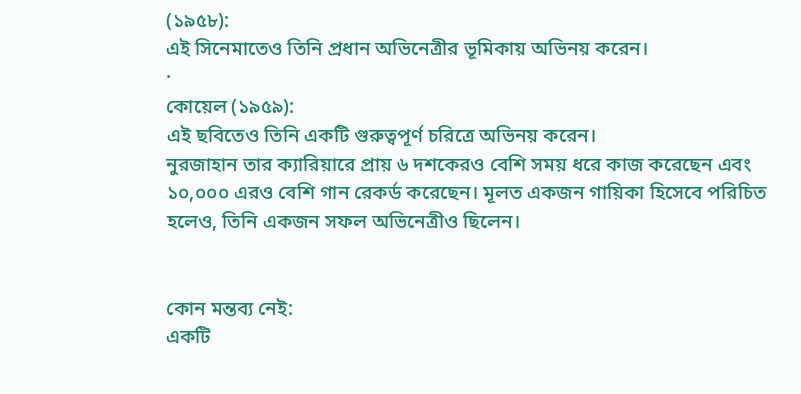(১৯৫৮):
এই সিনেমাতেও তিনি প্রধান অভিনেত্রীর ভূমিকায় অভিনয় করেন।
·
কোয়েল (১৯৫৯):
এই ছবিতেও তিনি একটি গুরুত্বপূর্ণ চরিত্রে অভিনয় করেন।
নুরজাহান তার ক্যারিয়ারে প্রায় ৬ দশকেরও বেশি সময় ধরে কাজ করেছেন এবং ১০,০০০ এরও বেশি গান রেকর্ড করেছেন। মূলত একজন গায়িকা হিসেবে পরিচিত হলেও, তিনি একজন সফল অভিনেত্রীও ছিলেন।


কোন মন্তব্য নেই:
একটি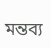মন্তব্য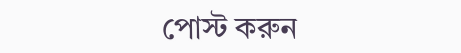পোস্ট করুন